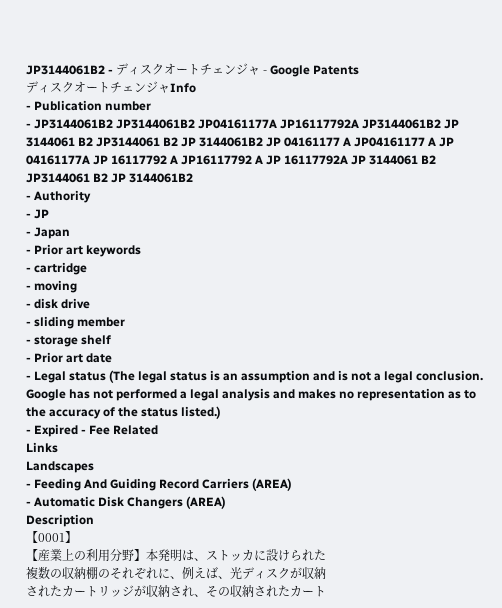JP3144061B2 - ディスクオートチェンジャ - Google Patents
ディスクオートチェンジャInfo
- Publication number
- JP3144061B2 JP3144061B2 JP04161177A JP16117792A JP3144061B2 JP 3144061 B2 JP3144061 B2 JP 3144061B2 JP 04161177 A JP04161177 A JP 04161177A JP 16117792 A JP16117792 A JP 16117792A JP 3144061 B2 JP3144061 B2 JP 3144061B2
- Authority
- JP
- Japan
- Prior art keywords
- cartridge
- moving
- disk drive
- sliding member
- storage shelf
- Prior art date
- Legal status (The legal status is an assumption and is not a legal conclusion. Google has not performed a legal analysis and makes no representation as to the accuracy of the status listed.)
- Expired - Fee Related
Links
Landscapes
- Feeding And Guiding Record Carriers (AREA)
- Automatic Disk Changers (AREA)
Description
【0001】
【産業上の利用分野】本発明は、ストッカに設けられた
複数の収納棚のそれぞれに、例えば、光ディスクが収納
されたカートリッジが収納され、その収納されたカート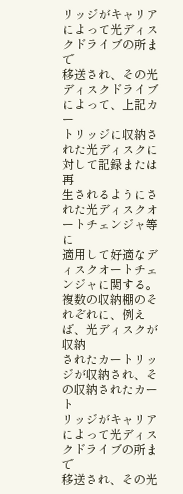リッジがキャリアによって光ディスクドライブの所まで
移送され、その光ディスクドライブによって、上記カー
トリッジに収納された光ディスクに対して記録または再
生されるようにされた光ディスクオートチェンジャ等に
適用して好適なディスクオートチェンジャに関する。
複数の収納棚のそれぞれに、例えば、光ディスクが収納
されたカートリッジが収納され、その収納されたカート
リッジがキャリアによって光ディスクドライブの所まで
移送され、その光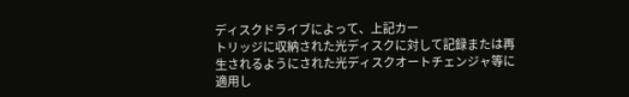ディスクドライブによって、上記カー
トリッジに収納された光ディスクに対して記録または再
生されるようにされた光ディスクオートチェンジャ等に
適用し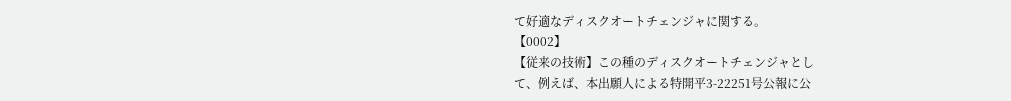て好適なディスクオートチェンジャに関する。
【0002】
【従来の技術】この種のディスクオートチェンジャとし
て、例えば、本出願人による特開平3-22251号公報に公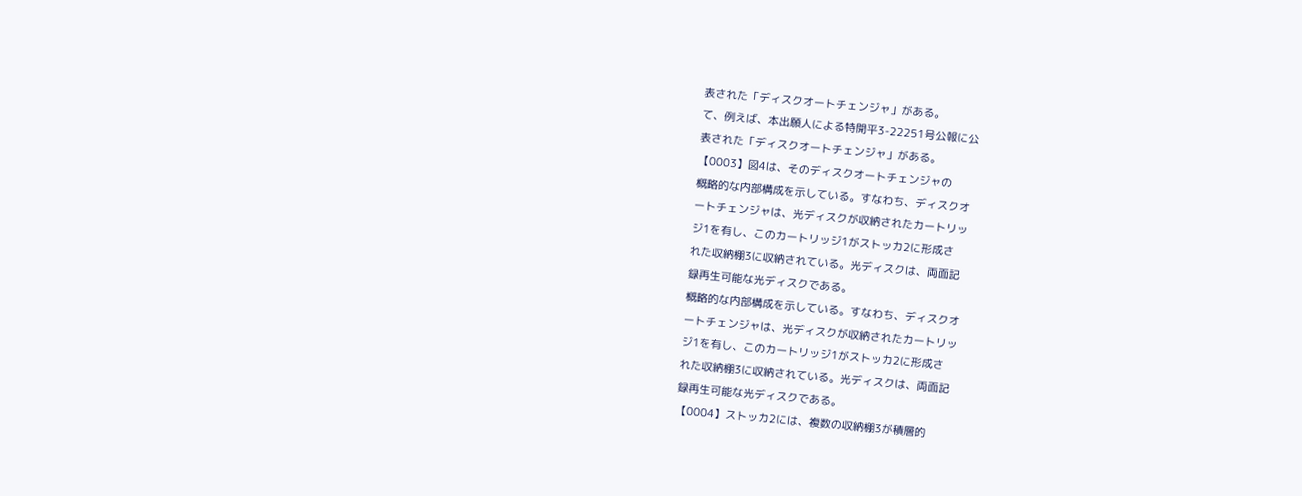表された「ディスクオートチェンジャ」がある。
て、例えば、本出願人による特開平3-22251号公報に公
表された「ディスクオートチェンジャ」がある。
【0003】図4は、そのディスクオートチェンジャの
概略的な内部構成を示している。すなわち、ディスクオ
ートチェンジャは、光ディスクが収納されたカートリッ
ジ1を有し、このカートリッジ1がストッカ2に形成さ
れた収納棚3に収納されている。光ディスクは、両面記
録再生可能な光ディスクである。
概略的な内部構成を示している。すなわち、ディスクオ
ートチェンジャは、光ディスクが収納されたカートリッ
ジ1を有し、このカートリッジ1がストッカ2に形成さ
れた収納棚3に収納されている。光ディスクは、両面記
録再生可能な光ディスクである。
【0004】ストッカ2には、複数の収納棚3が積層的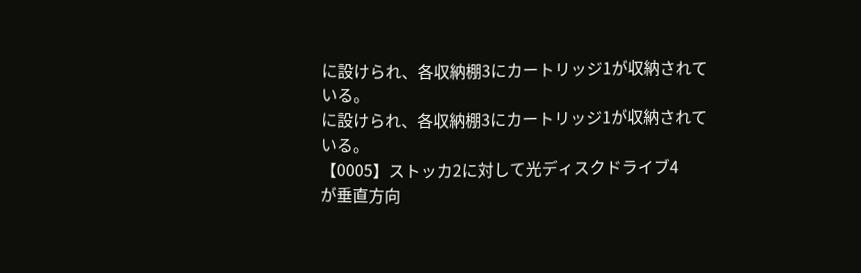に設けられ、各収納棚3にカートリッジ1が収納されて
いる。
に設けられ、各収納棚3にカートリッジ1が収納されて
いる。
【0005】ストッカ2に対して光ディスクドライブ4
が垂直方向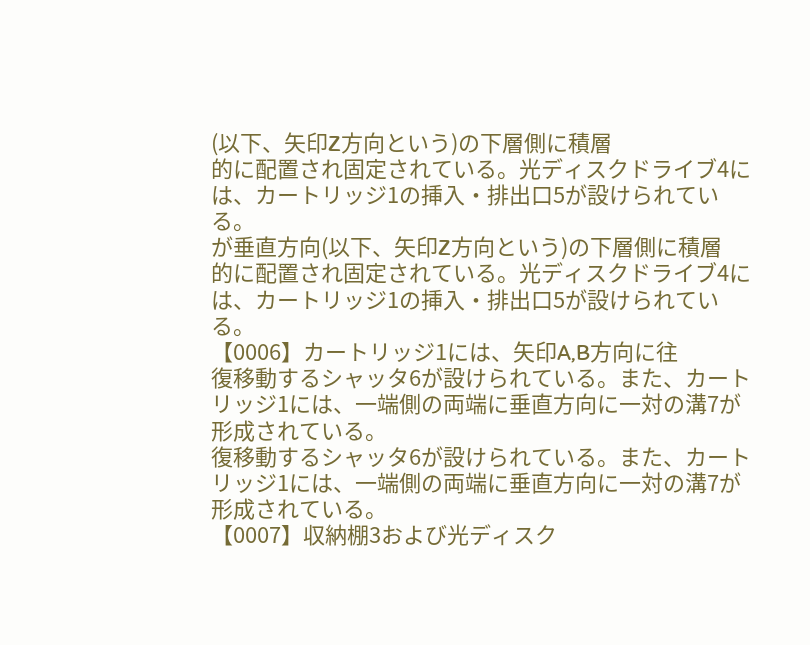(以下、矢印Z方向という)の下層側に積層
的に配置され固定されている。光ディスクドライブ4に
は、カートリッジ1の挿入・排出口5が設けられてい
る。
が垂直方向(以下、矢印Z方向という)の下層側に積層
的に配置され固定されている。光ディスクドライブ4に
は、カートリッジ1の挿入・排出口5が設けられてい
る。
【0006】カートリッジ1には、矢印A,B方向に往
復移動するシャッタ6が設けられている。また、カート
リッジ1には、一端側の両端に垂直方向に一対の溝7が
形成されている。
復移動するシャッタ6が設けられている。また、カート
リッジ1には、一端側の両端に垂直方向に一対の溝7が
形成されている。
【0007】収納棚3および光ディスク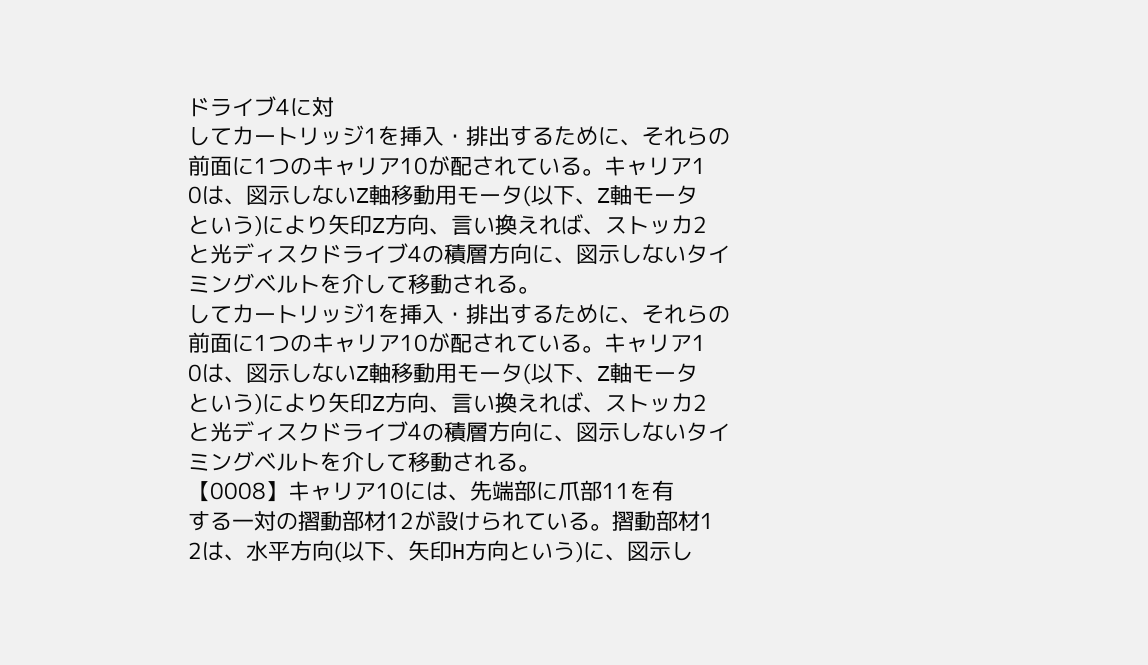ドライブ4に対
してカートリッジ1を挿入・排出するために、それらの
前面に1つのキャリア10が配されている。キャリア1
0は、図示しないZ軸移動用モータ(以下、Z軸モータ
という)により矢印Z方向、言い換えれば、ストッカ2
と光ディスクドライブ4の積層方向に、図示しないタイ
ミングベルトを介して移動される。
してカートリッジ1を挿入・排出するために、それらの
前面に1つのキャリア10が配されている。キャリア1
0は、図示しないZ軸移動用モータ(以下、Z軸モータ
という)により矢印Z方向、言い換えれば、ストッカ2
と光ディスクドライブ4の積層方向に、図示しないタイ
ミングベルトを介して移動される。
【0008】キャリア10には、先端部に爪部11を有
する一対の摺動部材12が設けられている。摺動部材1
2は、水平方向(以下、矢印H方向という)に、図示し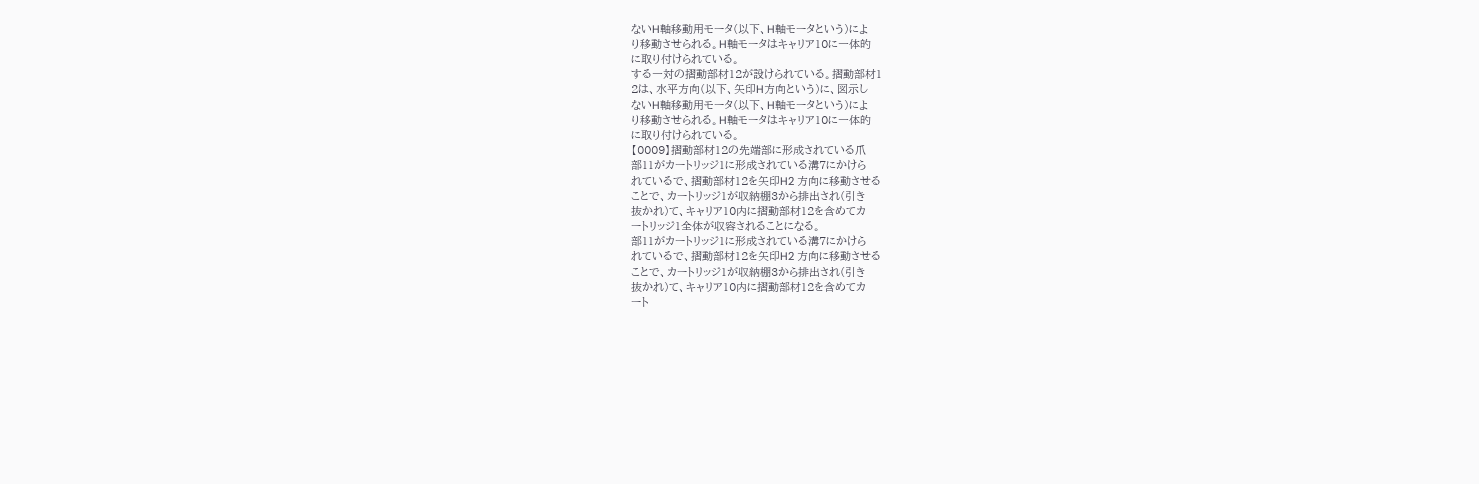ないH軸移動用モータ(以下、H軸モータという)によ
り移動させられる。H軸モータはキャリア10に一体的
に取り付けられている。
する一対の摺動部材12が設けられている。摺動部材1
2は、水平方向(以下、矢印H方向という)に、図示し
ないH軸移動用モータ(以下、H軸モータという)によ
り移動させられる。H軸モータはキャリア10に一体的
に取り付けられている。
【0009】摺動部材12の先端部に形成されている爪
部11がカートリッジ1に形成されている溝7にかけら
れているで、摺動部材12を矢印H2 方向に移動させる
ことで、カートリッジ1が収納棚3から排出され(引き
抜かれ)て、キャリア10内に摺動部材12を含めてカ
ートリッジ1全体が収容されることになる。
部11がカートリッジ1に形成されている溝7にかけら
れているで、摺動部材12を矢印H2 方向に移動させる
ことで、カートリッジ1が収納棚3から排出され(引き
抜かれ)て、キャリア10内に摺動部材12を含めてカ
ート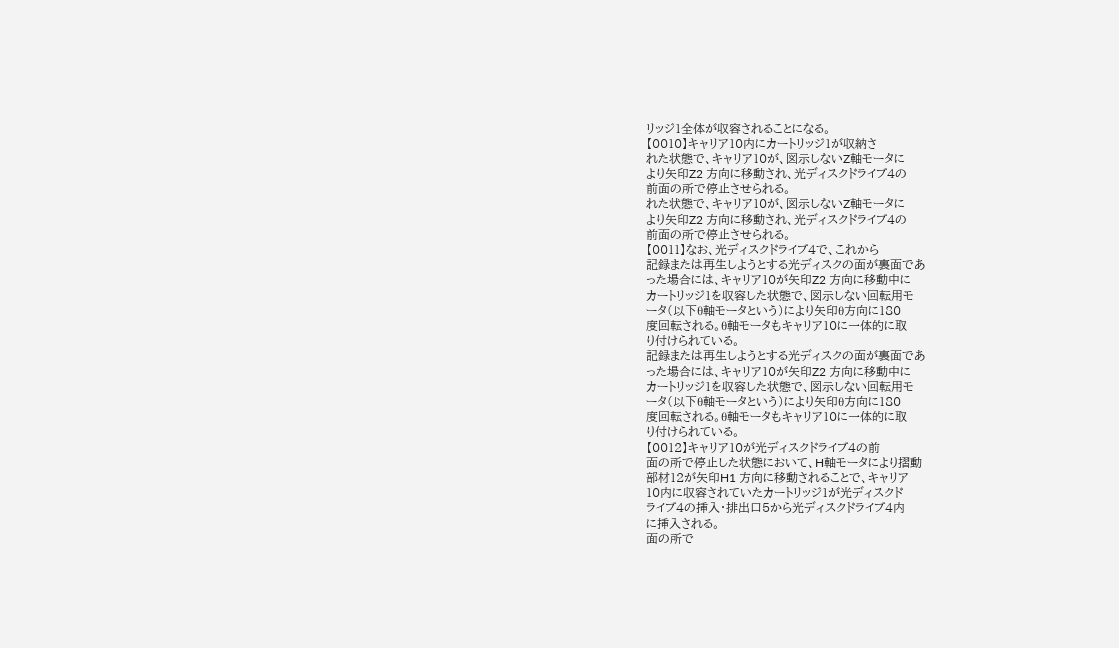リッジ1全体が収容されることになる。
【0010】キャリア10内にカートリッジ1が収納さ
れた状態で、キャリア10が、図示しないZ軸モータに
より矢印Z2 方向に移動され、光ディスクドライブ4の
前面の所で停止させられる。
れた状態で、キャリア10が、図示しないZ軸モータに
より矢印Z2 方向に移動され、光ディスクドライブ4の
前面の所で停止させられる。
【0011】なお、光ディスクドライブ4で、これから
記録または再生しようとする光ディスクの面が裏面であ
った場合には、キャリア10が矢印Z2 方向に移動中に
カートリッジ1を収容した状態で、図示しない回転用モ
ータ(以下θ軸モータという)により矢印θ方向に180
度回転される。θ軸モータもキャリア10に一体的に取
り付けられている。
記録または再生しようとする光ディスクの面が裏面であ
った場合には、キャリア10が矢印Z2 方向に移動中に
カートリッジ1を収容した状態で、図示しない回転用モ
ータ(以下θ軸モータという)により矢印θ方向に180
度回転される。θ軸モータもキャリア10に一体的に取
り付けられている。
【0012】キャリア10が光ディスクドライブ4の前
面の所で停止した状態において、H軸モータにより摺動
部材12が矢印H1 方向に移動されることで、キャリア
10内に収容されていたカートリッジ1が光ディスクド
ライブ4の挿入・排出口5から光ディスクドライブ4内
に挿入される。
面の所で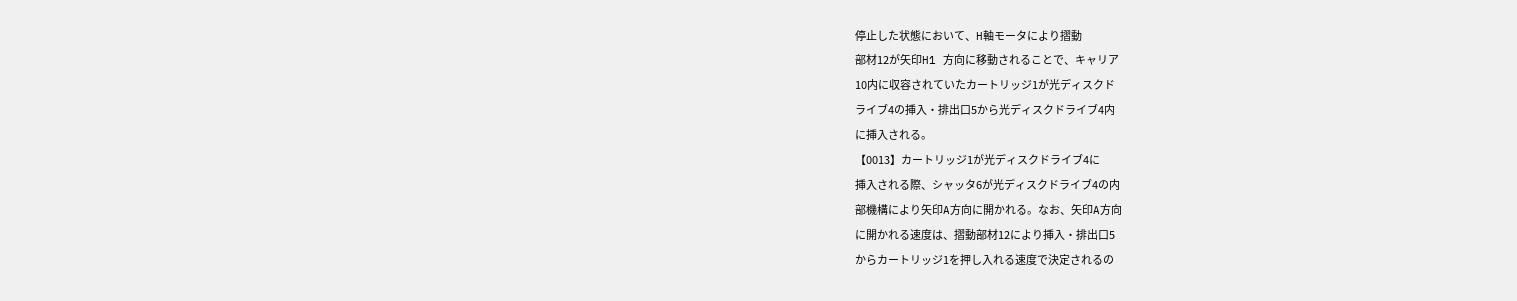停止した状態において、H軸モータにより摺動
部材12が矢印H1 方向に移動されることで、キャリア
10内に収容されていたカートリッジ1が光ディスクド
ライブ4の挿入・排出口5から光ディスクドライブ4内
に挿入される。
【0013】カートリッジ1が光ディスクドライブ4に
挿入される際、シャッタ6が光ディスクドライブ4の内
部機構により矢印A方向に開かれる。なお、矢印A方向
に開かれる速度は、摺動部材12により挿入・排出口5
からカートリッジ1を押し入れる速度で決定されるの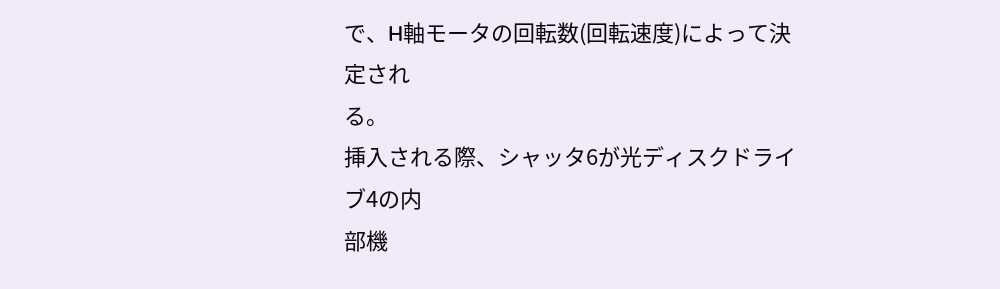で、H軸モータの回転数(回転速度)によって決定され
る。
挿入される際、シャッタ6が光ディスクドライブ4の内
部機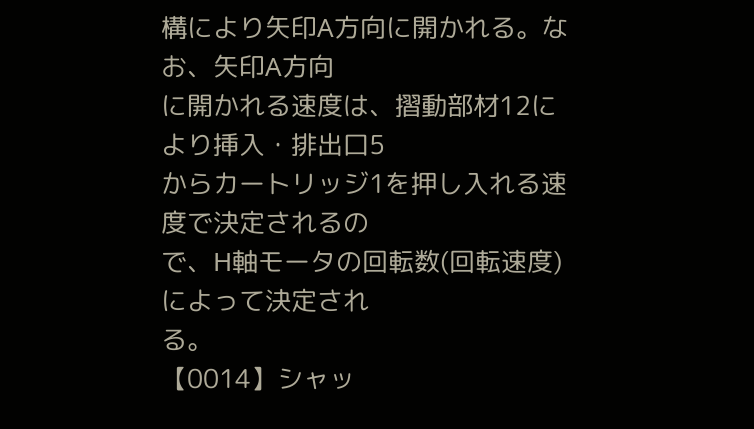構により矢印A方向に開かれる。なお、矢印A方向
に開かれる速度は、摺動部材12により挿入・排出口5
からカートリッジ1を押し入れる速度で決定されるの
で、H軸モータの回転数(回転速度)によって決定され
る。
【0014】シャッ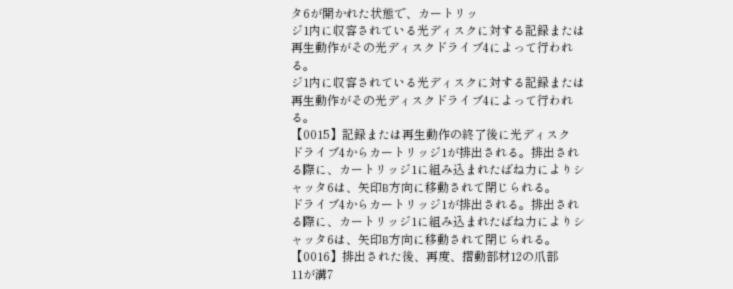タ6が開かれた状態で、カートリッ
ジ1内に収容されている光ディスクに対する記録または
再生動作がその光ディスクドライブ4によって行われ
る。
ジ1内に収容されている光ディスクに対する記録または
再生動作がその光ディスクドライブ4によって行われ
る。
【0015】記録または再生動作の終了後に光ディスク
ドライブ4からカートリッジ1が排出される。排出され
る際に、カートリッジ1に組み込まれたばね力によりシ
ャッタ6は、矢印B方向に移動されて閉じられる。
ドライブ4からカートリッジ1が排出される。排出され
る際に、カートリッジ1に組み込まれたばね力によりシ
ャッタ6は、矢印B方向に移動されて閉じられる。
【0016】排出された後、再度、摺動部材12の爪部
11が溝7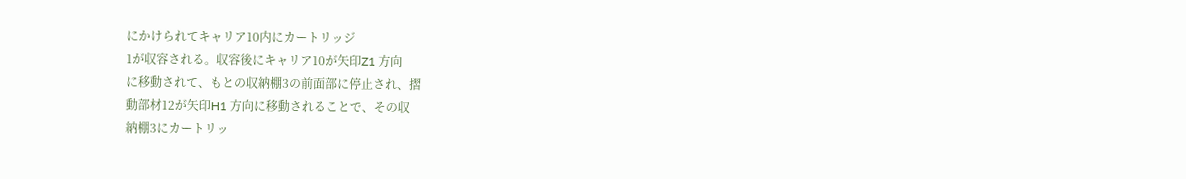にかけられてキャリア10内にカートリッジ
1が収容される。収容後にキャリア10が矢印Z1 方向
に移動されて、もとの収納棚3の前面部に停止され、摺
動部材12が矢印H1 方向に移動されることで、その収
納棚3にカートリッ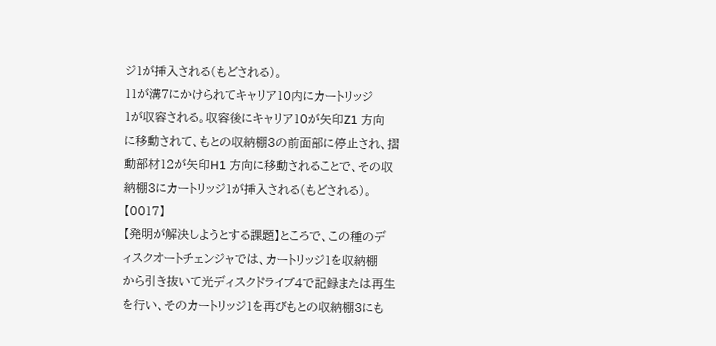ジ1が挿入される(もどされる)。
11が溝7にかけられてキャリア10内にカートリッジ
1が収容される。収容後にキャリア10が矢印Z1 方向
に移動されて、もとの収納棚3の前面部に停止され、摺
動部材12が矢印H1 方向に移動されることで、その収
納棚3にカートリッジ1が挿入される(もどされる)。
【0017】
【発明が解決しようとする課題】ところで、この種のデ
ィスクオートチェンジャでは、カートリッジ1を収納棚
から引き抜いて光ディスクドライブ4で記録または再生
を行い、そのカートリッジ1を再びもとの収納棚3にも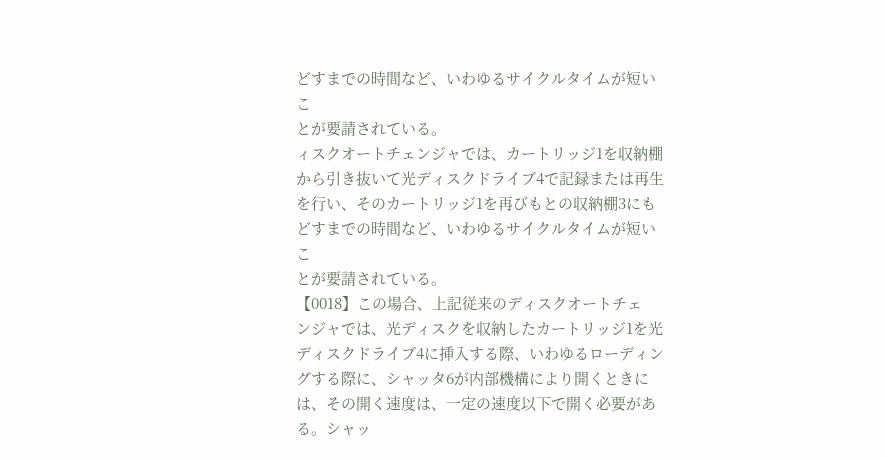どすまでの時間など、いわゆるサイクルタイムが短いこ
とが要請されている。
ィスクオートチェンジャでは、カートリッジ1を収納棚
から引き抜いて光ディスクドライブ4で記録または再生
を行い、そのカートリッジ1を再びもとの収納棚3にも
どすまでの時間など、いわゆるサイクルタイムが短いこ
とが要請されている。
【0018】この場合、上記従来のディスクオートチェ
ンジャでは、光ディスクを収納したカートリッジ1を光
ディスクドライブ4に挿入する際、いわゆるローディン
グする際に、シャッタ6が内部機構により開くときに
は、その開く速度は、一定の速度以下で開く必要があ
る。シャッ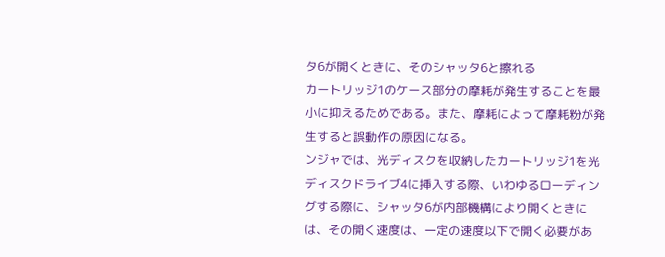タ6が開くときに、そのシャッタ6と擦れる
カートリッジ1のケース部分の摩耗が発生することを最
小に抑えるためである。また、摩耗によって摩耗粉が発
生すると誤動作の原因になる。
ンジャでは、光ディスクを収納したカートリッジ1を光
ディスクドライブ4に挿入する際、いわゆるローディン
グする際に、シャッタ6が内部機構により開くときに
は、その開く速度は、一定の速度以下で開く必要があ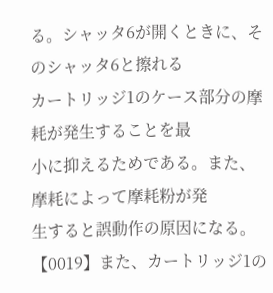る。シャッタ6が開くときに、そのシャッタ6と擦れる
カートリッジ1のケース部分の摩耗が発生することを最
小に抑えるためである。また、摩耗によって摩耗粉が発
生すると誤動作の原因になる。
【0019】また、カートリッジ1の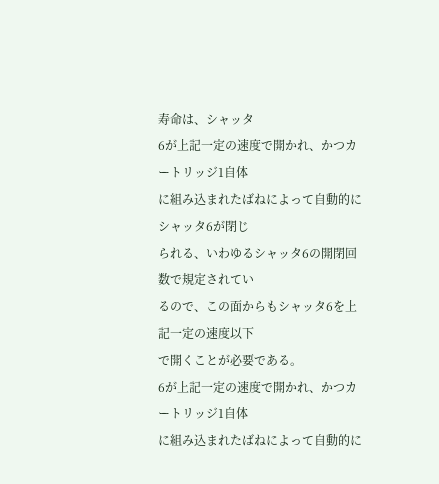寿命は、シャッタ
6が上記一定の速度で開かれ、かつカートリッジ1自体
に組み込まれたばねによって自動的にシャッタ6が閉じ
られる、いわゆるシャッタ6の開閉回数で規定されてい
るので、この面からもシャッタ6を上記一定の速度以下
で開くことが必要である。
6が上記一定の速度で開かれ、かつカートリッジ1自体
に組み込まれたばねによって自動的に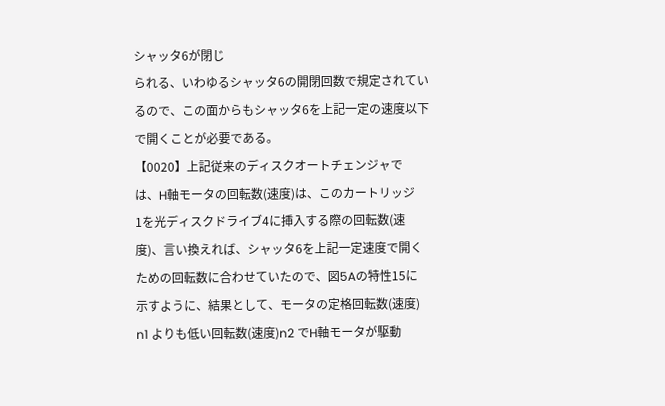シャッタ6が閉じ
られる、いわゆるシャッタ6の開閉回数で規定されてい
るので、この面からもシャッタ6を上記一定の速度以下
で開くことが必要である。
【0020】上記従来のディスクオートチェンジャで
は、H軸モータの回転数(速度)は、このカートリッジ
1を光ディスクドライブ4に挿入する際の回転数(速
度)、言い換えれば、シャッタ6を上記一定速度で開く
ための回転数に合わせていたので、図5Aの特性15に
示すように、結果として、モータの定格回転数(速度)
n1 よりも低い回転数(速度)n2 でH軸モータが駆動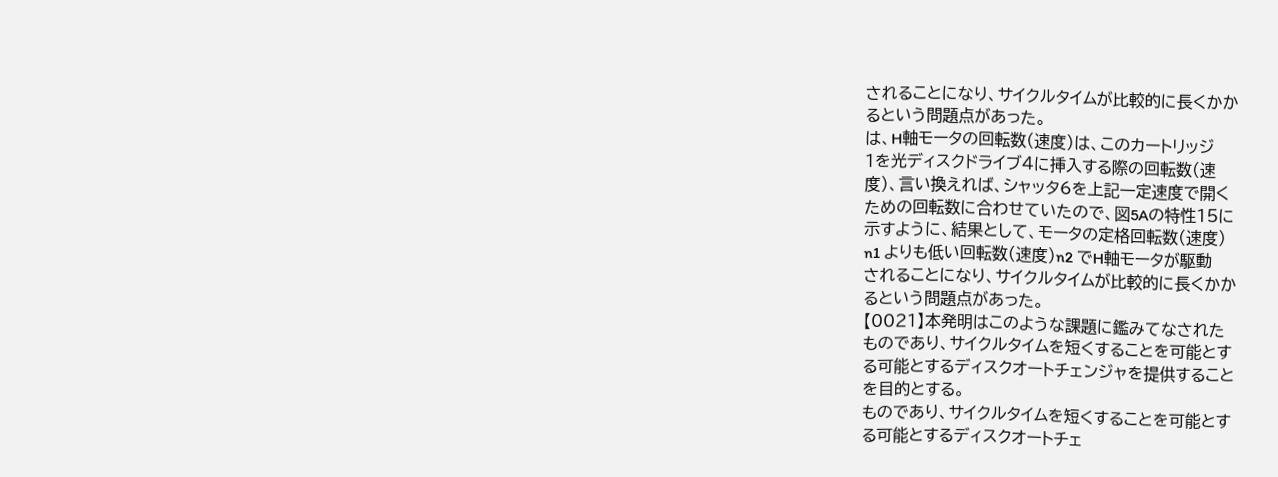されることになり、サイクルタイムが比較的に長くかか
るという問題点があった。
は、H軸モータの回転数(速度)は、このカートリッジ
1を光ディスクドライブ4に挿入する際の回転数(速
度)、言い換えれば、シャッタ6を上記一定速度で開く
ための回転数に合わせていたので、図5Aの特性15に
示すように、結果として、モータの定格回転数(速度)
n1 よりも低い回転数(速度)n2 でH軸モータが駆動
されることになり、サイクルタイムが比較的に長くかか
るという問題点があった。
【0021】本発明はこのような課題に鑑みてなされた
ものであり、サイクルタイムを短くすることを可能とす
る可能とするディスクオートチェンジャを提供すること
を目的とする。
ものであり、サイクルタイムを短くすることを可能とす
る可能とするディスクオートチェ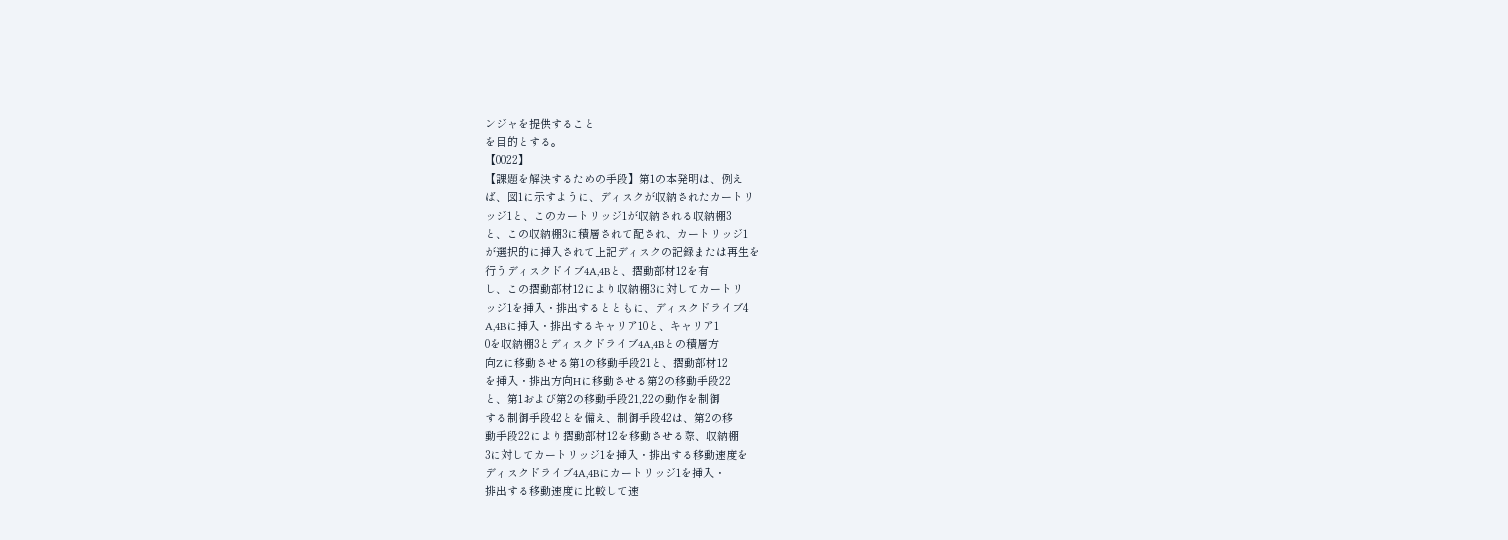ンジャを提供すること
を目的とする。
【0022】
【課題を解決するための手段】第1の本発明は、例え
ば、図1に示すように、ディスクが収納されたカートリ
ッジ1と、このカートリッジ1が収納される収納棚3
と、この収納棚3に積層されて配され、カートリッジ1
が選択的に挿入されて上記ディスクの記録または再生を
行うディスクドイブ4A,4Bと、摺動部材12を有
し、この摺動部材12により収納棚3に対してカートリ
ッジ1を挿入・排出するとともに、ディスクドライブ4
A,4Bに挿入・排出するキャリア10と、キャリア1
0を収納棚3とディスクドライブ4A,4Bとの積層方
向Zに移動させる第1の移動手段21と、摺動部材12
を挿入・排出方向Hに移動させる第2の移動手段22
と、第1および第2の移動手段21,22の動作を制御
する制御手段42とを備え、制御手段42は、第2の移
動手段22により摺動部材12を移動させる際、収納棚
3に対してカートリッジ1を挿入・排出する移動速度を
ディスクドライブ4A,4Bにカートリッジ1を挿入・
排出する移動速度に比較して速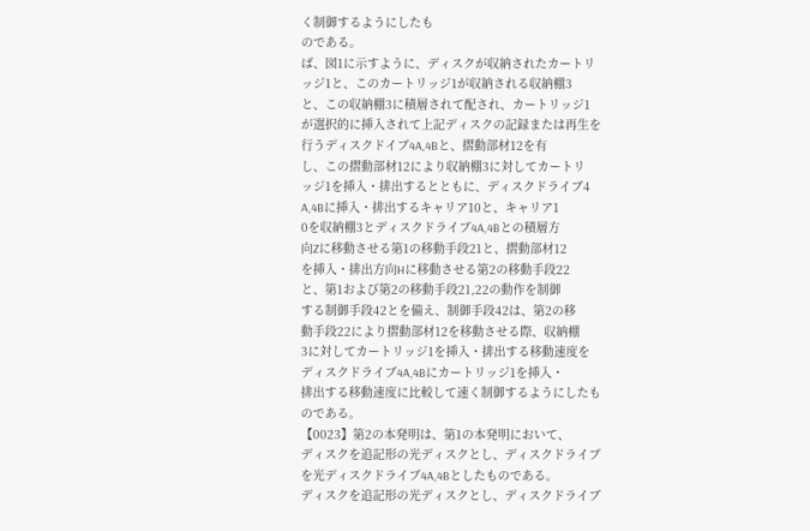く制御するようにしたも
のである。
ば、図1に示すように、ディスクが収納されたカートリ
ッジ1と、このカートリッジ1が収納される収納棚3
と、この収納棚3に積層されて配され、カートリッジ1
が選択的に挿入されて上記ディスクの記録または再生を
行うディスクドイブ4A,4Bと、摺動部材12を有
し、この摺動部材12により収納棚3に対してカートリ
ッジ1を挿入・排出するとともに、ディスクドライブ4
A,4Bに挿入・排出するキャリア10と、キャリア1
0を収納棚3とディスクドライブ4A,4Bとの積層方
向Zに移動させる第1の移動手段21と、摺動部材12
を挿入・排出方向Hに移動させる第2の移動手段22
と、第1および第2の移動手段21,22の動作を制御
する制御手段42とを備え、制御手段42は、第2の移
動手段22により摺動部材12を移動させる際、収納棚
3に対してカートリッジ1を挿入・排出する移動速度を
ディスクドライブ4A,4Bにカートリッジ1を挿入・
排出する移動速度に比較して速く制御するようにしたも
のである。
【0023】第2の本発明は、第1の本発明において、
ディスクを追記形の光ディスクとし、ディスクドライブ
を光ディスクドライブ4A,4Bとしたものである。
ディスクを追記形の光ディスクとし、ディスクドライブ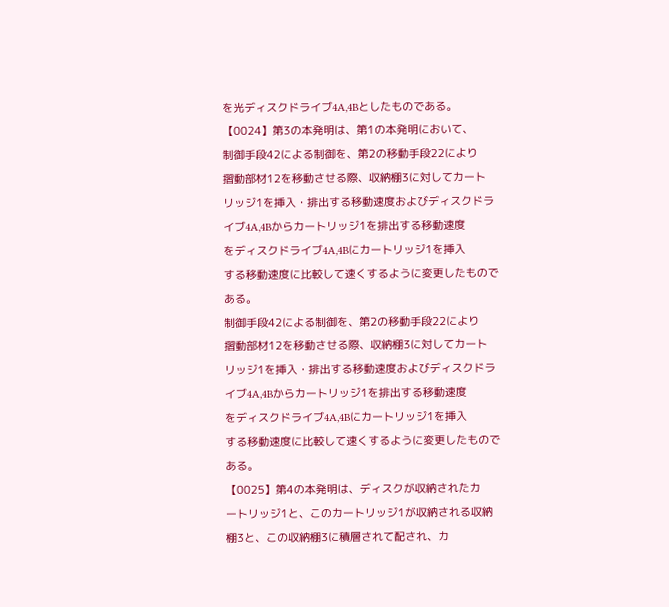を光ディスクドライブ4A,4Bとしたものである。
【0024】第3の本発明は、第1の本発明において、
制御手段42による制御を、第2の移動手段22により
摺動部材12を移動させる際、収納棚3に対してカート
リッジ1を挿入・排出する移動速度およびディスクドラ
イブ4A,4Bからカートリッジ1を排出する移動速度
をディスクドライブ4A,4Bにカートリッジ1を挿入
する移動速度に比較して速くするように変更したもので
ある。
制御手段42による制御を、第2の移動手段22により
摺動部材12を移動させる際、収納棚3に対してカート
リッジ1を挿入・排出する移動速度およびディスクドラ
イブ4A,4Bからカートリッジ1を排出する移動速度
をディスクドライブ4A,4Bにカートリッジ1を挿入
する移動速度に比較して速くするように変更したもので
ある。
【0025】第4の本発明は、ディスクが収納されたカ
ートリッジ1と、このカートリッジ1が収納される収納
棚3と、この収納棚3に積層されて配され、カ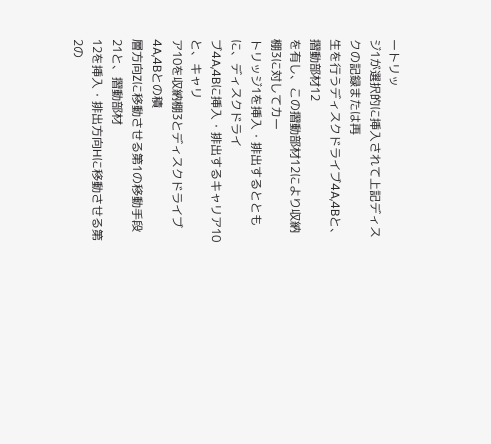ートリッ
ジ1が選択的に挿入されて上記ディスクの記録または再
生を行うディスクドライブ4A,4Bと、摺動部材12
を有し、この摺動部材12により収納棚3に対してカー
トリッジ1を挿入・排出するとともに、ディスクドライ
ブ4A,4Bに挿入・排出するキャリア10と、キャリ
ア10を収納棚3とディスクドライブ4A,4Bとの積
層方向Zに移動させる第1の移動手段21と、摺動部材
12を挿入・排出方向Hに移動させる第2の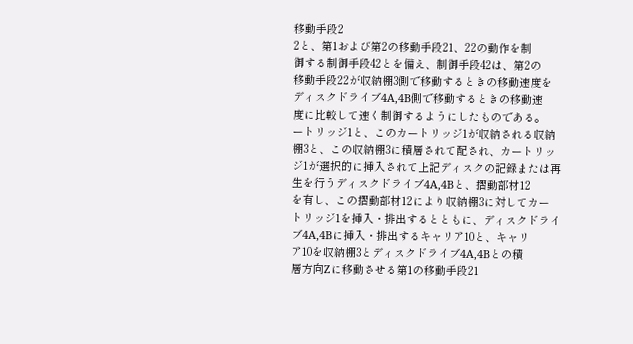移動手段2
2と、第1および第2の移動手段21、22の動作を制
御する制御手段42とを備え、制御手段42は、第2の
移動手段22が収納棚3側で移動するときの移動速度を
ディスクドライブ4A,4B側で移動するときの移動速
度に比較して速く制御するようにしたものである。
ートリッジ1と、このカートリッジ1が収納される収納
棚3と、この収納棚3に積層されて配され、カートリッ
ジ1が選択的に挿入されて上記ディスクの記録または再
生を行うディスクドライブ4A,4Bと、摺動部材12
を有し、この摺動部材12により収納棚3に対してカー
トリッジ1を挿入・排出するとともに、ディスクドライ
ブ4A,4Bに挿入・排出するキャリア10と、キャリ
ア10を収納棚3とディスクドライブ4A,4Bとの積
層方向Zに移動させる第1の移動手段21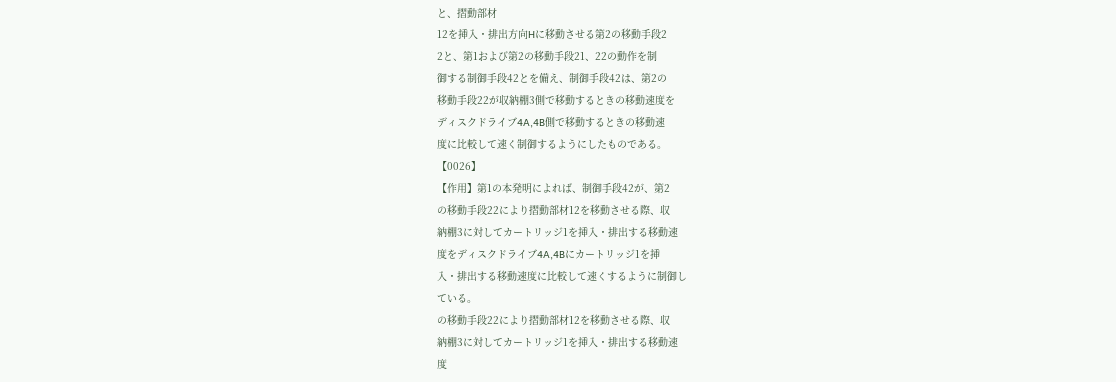と、摺動部材
12を挿入・排出方向Hに移動させる第2の移動手段2
2と、第1および第2の移動手段21、22の動作を制
御する制御手段42とを備え、制御手段42は、第2の
移動手段22が収納棚3側で移動するときの移動速度を
ディスクドライブ4A,4B側で移動するときの移動速
度に比較して速く制御するようにしたものである。
【0026】
【作用】第1の本発明によれば、制御手段42が、第2
の移動手段22により摺動部材12を移動させる際、収
納棚3に対してカートリッジ1を挿入・排出する移動速
度をディスクドライブ4A,4Bにカートリッジ1を挿
入・排出する移動速度に比較して速くするように制御し
ている。
の移動手段22により摺動部材12を移動させる際、収
納棚3に対してカートリッジ1を挿入・排出する移動速
度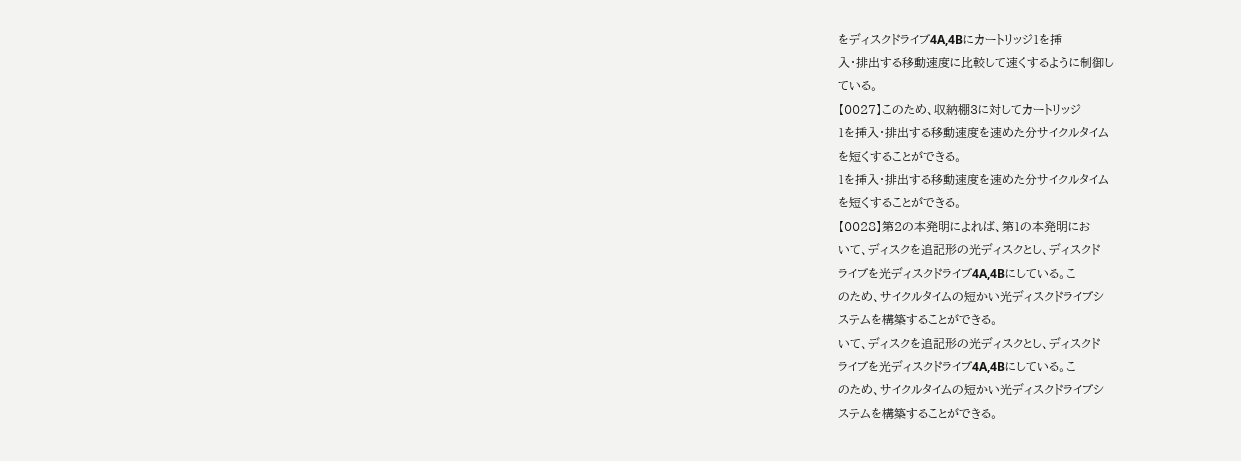をディスクドライブ4A,4Bにカートリッジ1を挿
入・排出する移動速度に比較して速くするように制御し
ている。
【0027】このため、収納棚3に対してカートリッジ
1を挿入・排出する移動速度を速めた分サイクルタイム
を短くすることができる。
1を挿入・排出する移動速度を速めた分サイクルタイム
を短くすることができる。
【0028】第2の本発明によれば、第1の本発明にお
いて、ディスクを追記形の光ディスクとし、ディスクド
ライブを光ディスクドライブ4A,4Bにしている。こ
のため、サイクルタイムの短かい光ディスクドライブシ
ステムを構築することができる。
いて、ディスクを追記形の光ディスクとし、ディスクド
ライブを光ディスクドライブ4A,4Bにしている。こ
のため、サイクルタイムの短かい光ディスクドライブシ
ステムを構築することができる。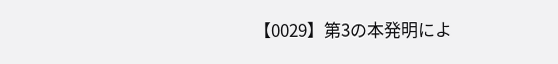【0029】第3の本発明によ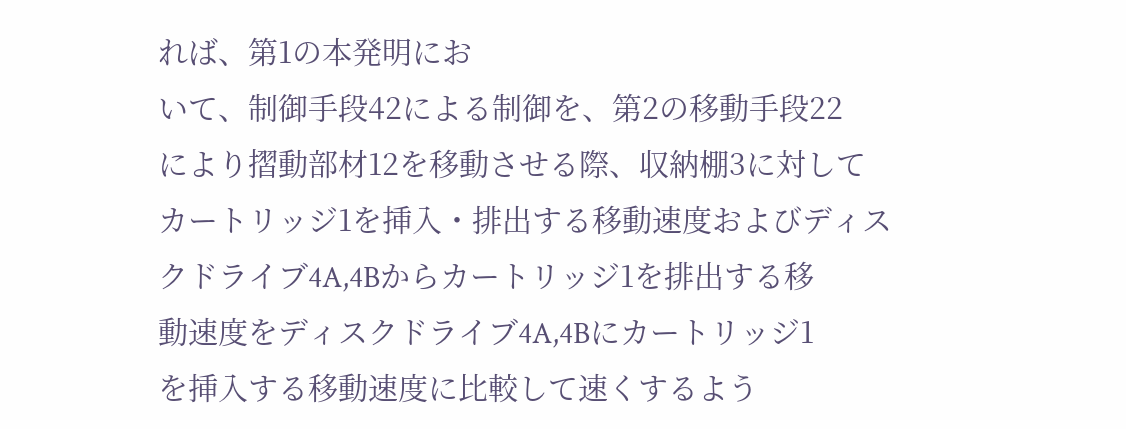れば、第1の本発明にお
いて、制御手段42による制御を、第2の移動手段22
により摺動部材12を移動させる際、収納棚3に対して
カートリッジ1を挿入・排出する移動速度およびディス
クドライブ4A,4Bからカートリッジ1を排出する移
動速度をディスクドライブ4A,4Bにカートリッジ1
を挿入する移動速度に比較して速くするよう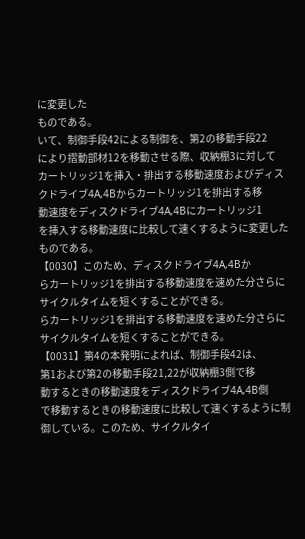に変更した
ものである。
いて、制御手段42による制御を、第2の移動手段22
により摺動部材12を移動させる際、収納棚3に対して
カートリッジ1を挿入・排出する移動速度およびディス
クドライブ4A,4Bからカートリッジ1を排出する移
動速度をディスクドライブ4A,4Bにカートリッジ1
を挿入する移動速度に比較して速くするように変更した
ものである。
【0030】このため、ディスクドライブ4A,4Bか
らカートリッジ1を排出する移動速度を速めた分さらに
サイクルタイムを短くすることができる。
らカートリッジ1を排出する移動速度を速めた分さらに
サイクルタイムを短くすることができる。
【0031】第4の本発明によれば、制御手段42は、
第1および第2の移動手段21,22が収納棚3側で移
動するときの移動速度をディスクドライブ4A,4B側
で移動するときの移動速度に比較して速くするように制
御している。このため、サイクルタイ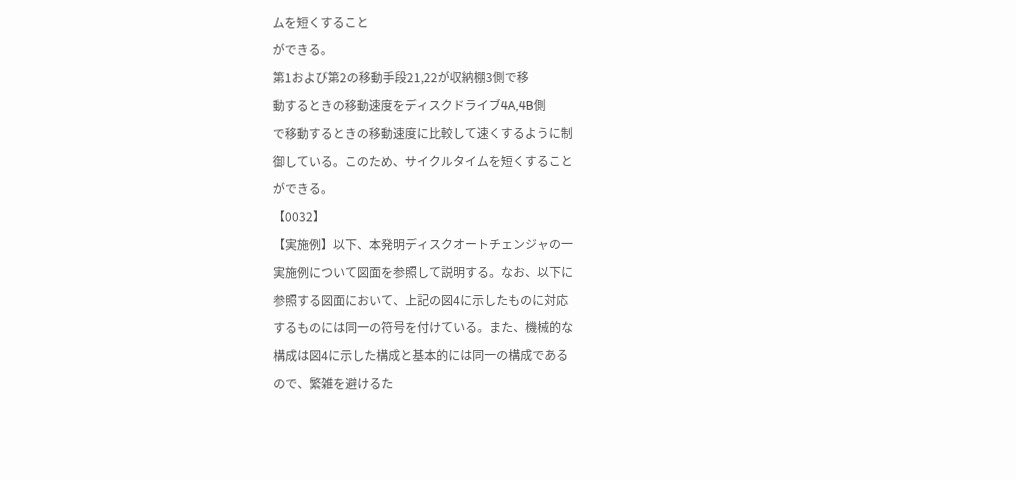ムを短くすること
ができる。
第1および第2の移動手段21,22が収納棚3側で移
動するときの移動速度をディスクドライブ4A,4B側
で移動するときの移動速度に比較して速くするように制
御している。このため、サイクルタイムを短くすること
ができる。
【0032】
【実施例】以下、本発明ディスクオートチェンジャの一
実施例について図面を参照して説明する。なお、以下に
参照する図面において、上記の図4に示したものに対応
するものには同一の符号を付けている。また、機械的な
構成は図4に示した構成と基本的には同一の構成である
ので、繁雑を避けるた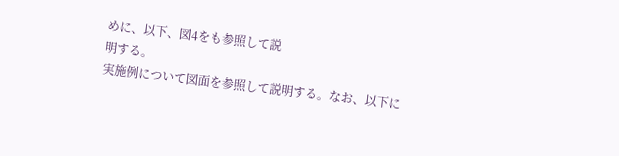めに、以下、図4をも参照して説
明する。
実施例について図面を参照して説明する。なお、以下に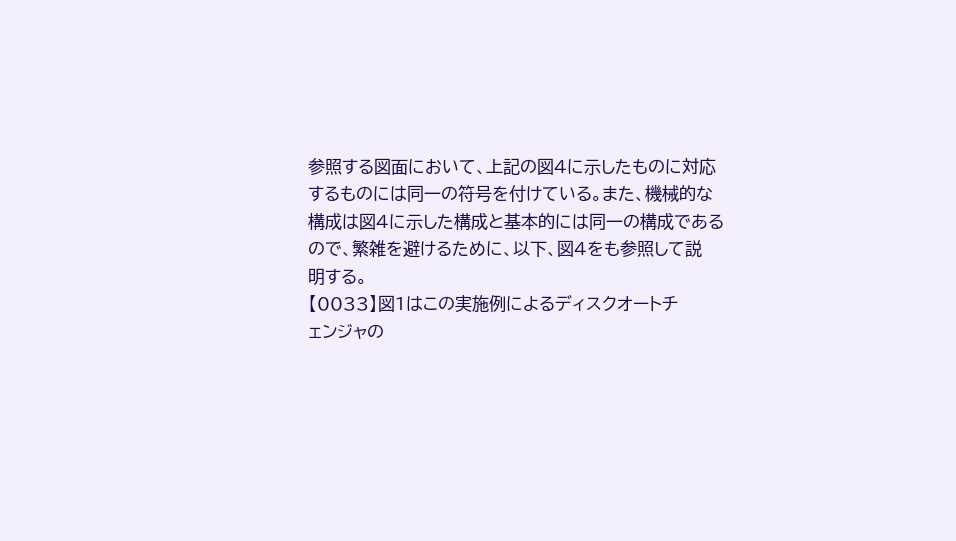参照する図面において、上記の図4に示したものに対応
するものには同一の符号を付けている。また、機械的な
構成は図4に示した構成と基本的には同一の構成である
ので、繁雑を避けるために、以下、図4をも参照して説
明する。
【0033】図1はこの実施例によるディスクオートチ
ェンジャの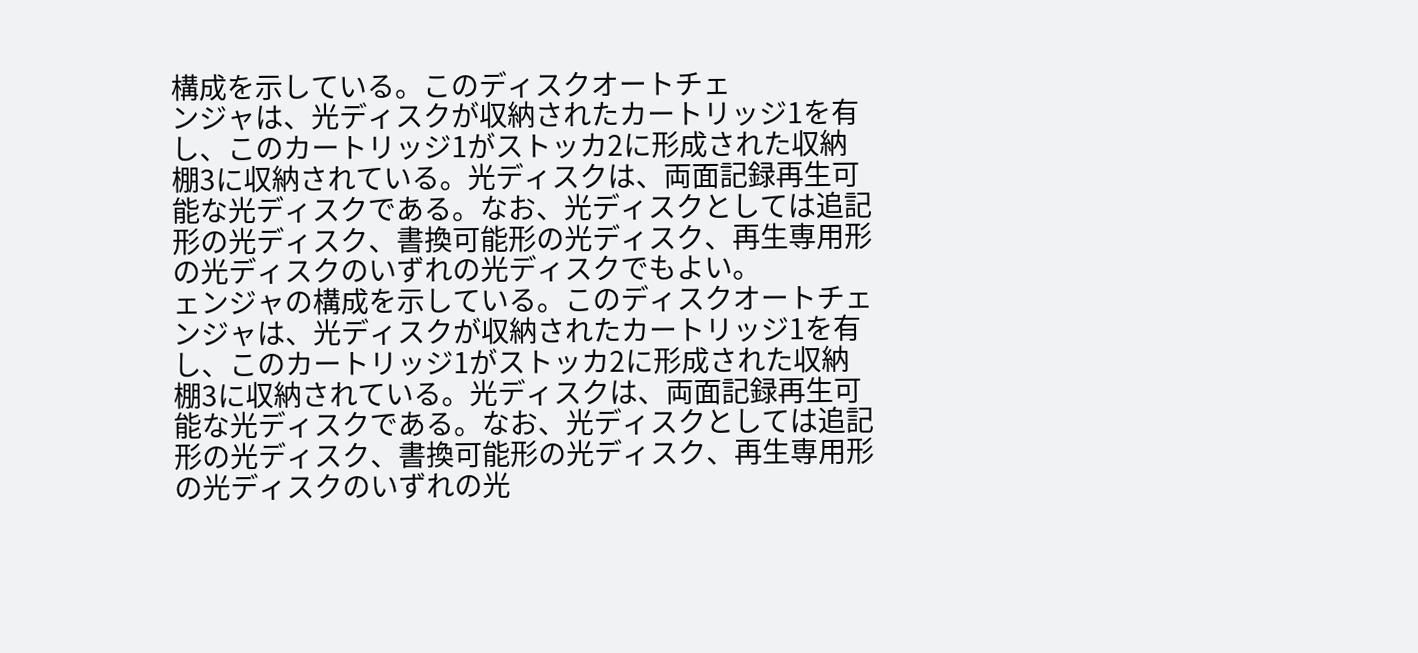構成を示している。このディスクオートチェ
ンジャは、光ディスクが収納されたカートリッジ1を有
し、このカートリッジ1がストッカ2に形成された収納
棚3に収納されている。光ディスクは、両面記録再生可
能な光ディスクである。なお、光ディスクとしては追記
形の光ディスク、書換可能形の光ディスク、再生専用形
の光ディスクのいずれの光ディスクでもよい。
ェンジャの構成を示している。このディスクオートチェ
ンジャは、光ディスクが収納されたカートリッジ1を有
し、このカートリッジ1がストッカ2に形成された収納
棚3に収納されている。光ディスクは、両面記録再生可
能な光ディスクである。なお、光ディスクとしては追記
形の光ディスク、書換可能形の光ディスク、再生専用形
の光ディスクのいずれの光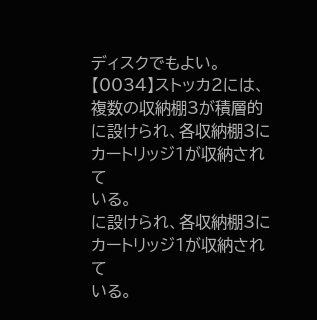ディスクでもよい。
【0034】ストッカ2には、複数の収納棚3が積層的
に設けられ、各収納棚3にカートリッジ1が収納されて
いる。
に設けられ、各収納棚3にカートリッジ1が収納されて
いる。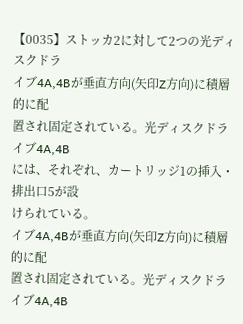【0035】ストッカ2に対して2つの光ディスクドラ
イブ4A,4Bが垂直方向(矢印Z方向)に積層的に配
置され固定されている。光ディスクドライブ4A,4B
には、それぞれ、カートリッジ1の挿入・排出口5が設
けられている。
イブ4A,4Bが垂直方向(矢印Z方向)に積層的に配
置され固定されている。光ディスクドライブ4A,4B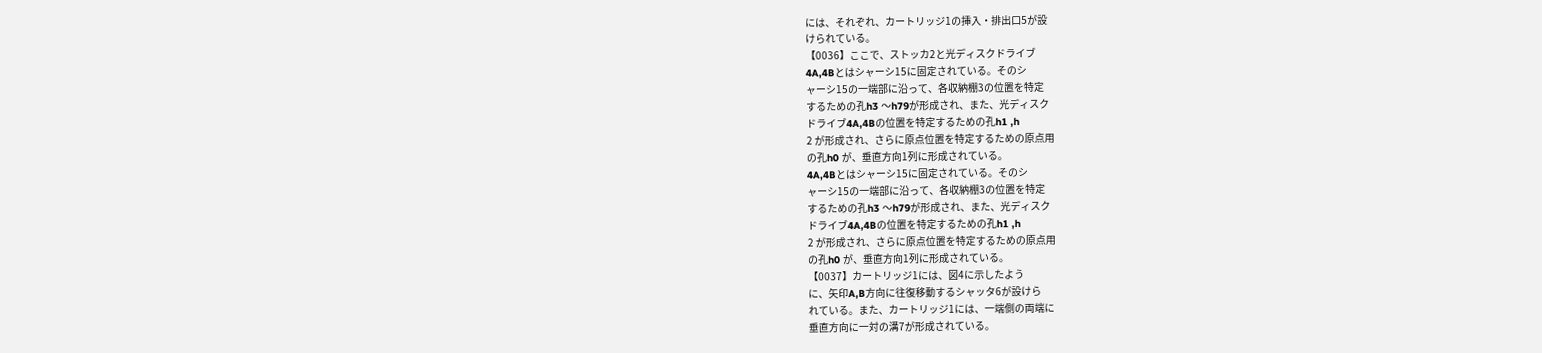には、それぞれ、カートリッジ1の挿入・排出口5が設
けられている。
【0036】ここで、ストッカ2と光ディスクドライブ
4A,4Bとはシャーシ15に固定されている。そのシ
ャーシ15の一端部に沿って、各収納棚3の位置を特定
するための孔h3 〜h79が形成され、また、光ディスク
ドライブ4A,4Bの位置を特定するための孔h1 ,h
2 が形成され、さらに原点位置を特定するための原点用
の孔h0 が、垂直方向1列に形成されている。
4A,4Bとはシャーシ15に固定されている。そのシ
ャーシ15の一端部に沿って、各収納棚3の位置を特定
するための孔h3 〜h79が形成され、また、光ディスク
ドライブ4A,4Bの位置を特定するための孔h1 ,h
2 が形成され、さらに原点位置を特定するための原点用
の孔h0 が、垂直方向1列に形成されている。
【0037】カートリッジ1には、図4に示したよう
に、矢印A,B方向に往復移動するシャッタ6が設けら
れている。また、カートリッジ1には、一端側の両端に
垂直方向に一対の溝7が形成されている。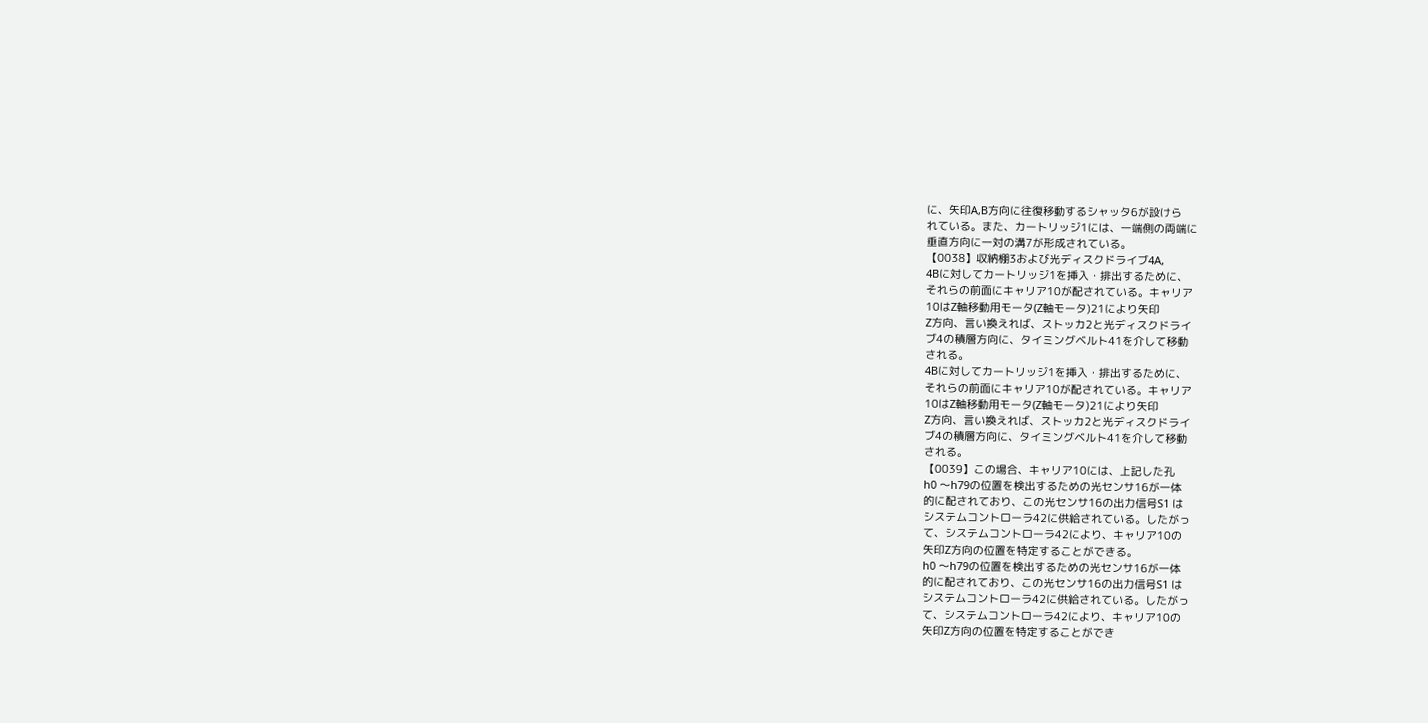に、矢印A,B方向に往復移動するシャッタ6が設けら
れている。また、カートリッジ1には、一端側の両端に
垂直方向に一対の溝7が形成されている。
【0038】収納棚3および光ディスクドライブ4A,
4Bに対してカートリッジ1を挿入・排出するために、
それらの前面にキャリア10が配されている。キャリア
10はZ軸移動用モータ(Z軸モータ)21により矢印
Z方向、言い換えれば、ストッカ2と光ディスクドライ
ブ4の積層方向に、タイミングベルト41を介して移動
される。
4Bに対してカートリッジ1を挿入・排出するために、
それらの前面にキャリア10が配されている。キャリア
10はZ軸移動用モータ(Z軸モータ)21により矢印
Z方向、言い換えれば、ストッカ2と光ディスクドライ
ブ4の積層方向に、タイミングベルト41を介して移動
される。
【0039】この場合、キャリア10には、上記した孔
h0 〜h79の位置を検出するための光センサ16が一体
的に配されており、この光センサ16の出力信号S1 は
システムコントローラ42に供給されている。したがっ
て、システムコントローラ42により、キャリア10の
矢印Z方向の位置を特定することができる。
h0 〜h79の位置を検出するための光センサ16が一体
的に配されており、この光センサ16の出力信号S1 は
システムコントローラ42に供給されている。したがっ
て、システムコントローラ42により、キャリア10の
矢印Z方向の位置を特定することができ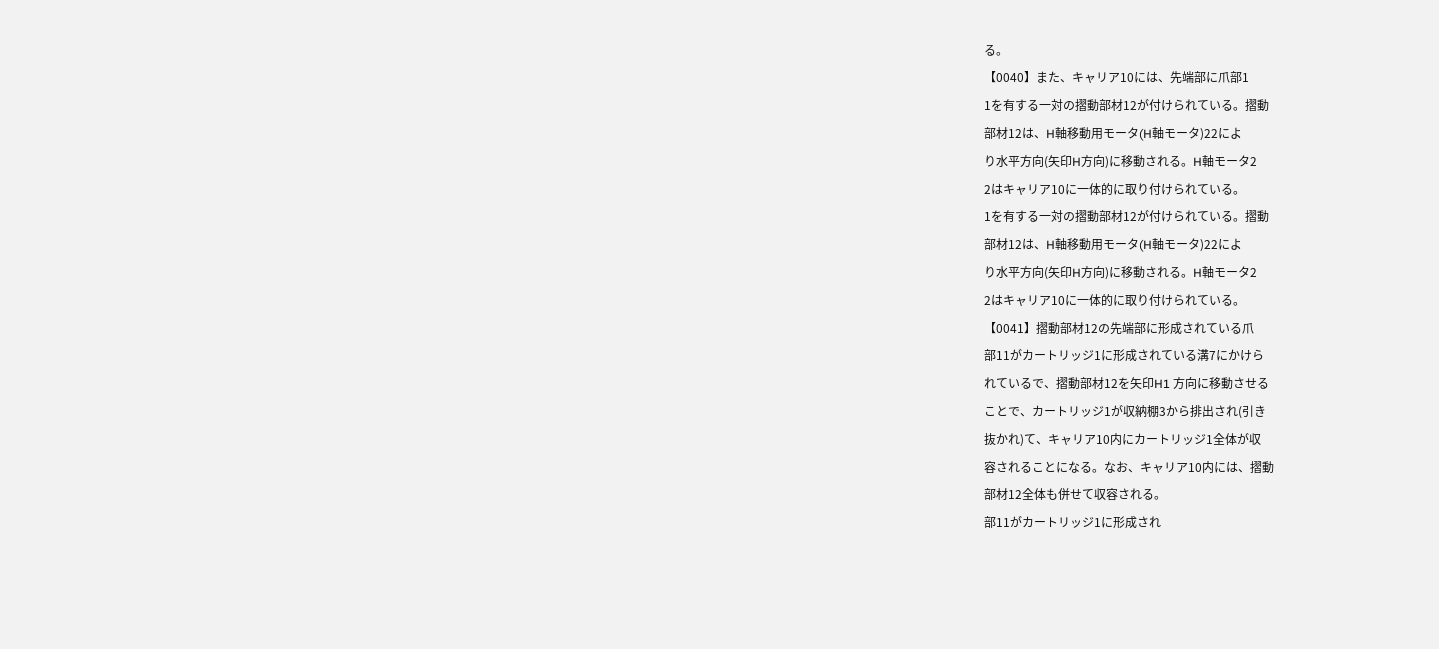る。
【0040】また、キャリア10には、先端部に爪部1
1を有する一対の摺動部材12が付けられている。摺動
部材12は、H軸移動用モータ(H軸モータ)22によ
り水平方向(矢印H方向)に移動される。H軸モータ2
2はキャリア10に一体的に取り付けられている。
1を有する一対の摺動部材12が付けられている。摺動
部材12は、H軸移動用モータ(H軸モータ)22によ
り水平方向(矢印H方向)に移動される。H軸モータ2
2はキャリア10に一体的に取り付けられている。
【0041】摺動部材12の先端部に形成されている爪
部11がカートリッジ1に形成されている溝7にかけら
れているで、摺動部材12を矢印H1 方向に移動させる
ことで、カートリッジ1が収納棚3から排出され(引き
抜かれ)て、キャリア10内にカートリッジ1全体が収
容されることになる。なお、キャリア10内には、摺動
部材12全体も併せて収容される。
部11がカートリッジ1に形成され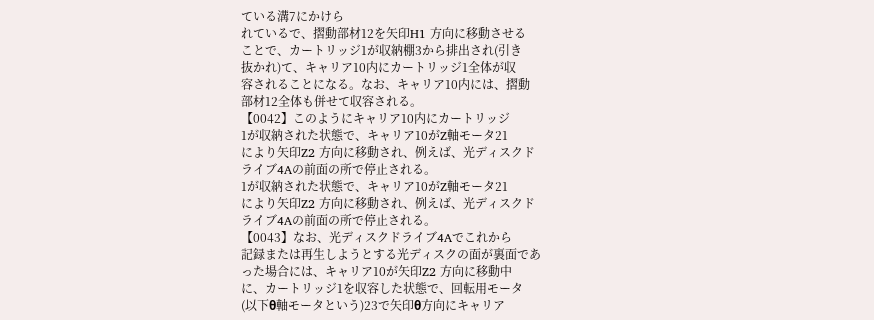ている溝7にかけら
れているで、摺動部材12を矢印H1 方向に移動させる
ことで、カートリッジ1が収納棚3から排出され(引き
抜かれ)て、キャリア10内にカートリッジ1全体が収
容されることになる。なお、キャリア10内には、摺動
部材12全体も併せて収容される。
【0042】このようにキャリア10内にカートリッジ
1が収納された状態で、キャリア10がZ軸モータ21
により矢印Z2 方向に移動され、例えば、光ディスクド
ライブ4Aの前面の所で停止される。
1が収納された状態で、キャリア10がZ軸モータ21
により矢印Z2 方向に移動され、例えば、光ディスクド
ライブ4Aの前面の所で停止される。
【0043】なお、光ディスクドライブ4Aでこれから
記録または再生しようとする光ディスクの面が裏面であ
った場合には、キャリア10が矢印Z2 方向に移動中
に、カートリッジ1を収容した状態で、回転用モータ
(以下θ軸モータという)23で矢印θ方向にキャリア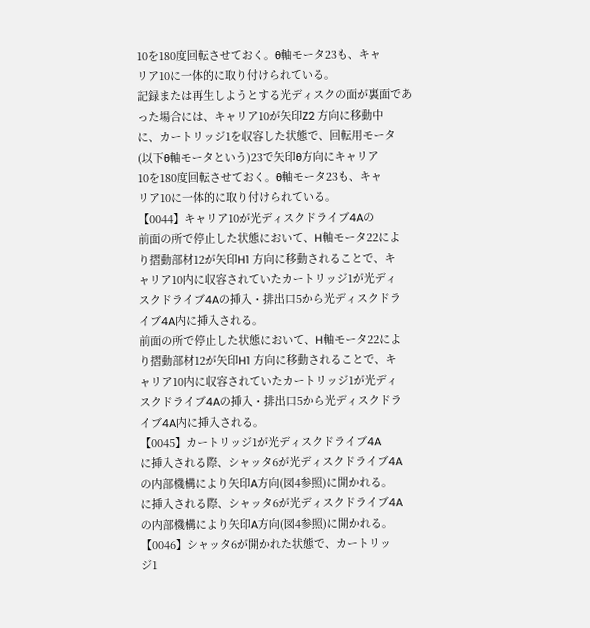10を180度回転させておく。θ軸モータ23も、キャ
リア10に一体的に取り付けられている。
記録または再生しようとする光ディスクの面が裏面であ
った場合には、キャリア10が矢印Z2 方向に移動中
に、カートリッジ1を収容した状態で、回転用モータ
(以下θ軸モータという)23で矢印θ方向にキャリア
10を180度回転させておく。θ軸モータ23も、キャ
リア10に一体的に取り付けられている。
【0044】キャリア10が光ディスクドライブ4Aの
前面の所で停止した状態において、H軸モータ22によ
り摺動部材12が矢印H1 方向に移動されることで、キ
ャリア10内に収容されていたカートリッジ1が光ディ
スクドライブ4Aの挿入・排出口5から光ディスクドラ
イブ4A内に挿入される。
前面の所で停止した状態において、H軸モータ22によ
り摺動部材12が矢印H1 方向に移動されることで、キ
ャリア10内に収容されていたカートリッジ1が光ディ
スクドライブ4Aの挿入・排出口5から光ディスクドラ
イブ4A内に挿入される。
【0045】カートリッジ1が光ディスクドライブ4A
に挿入される際、シャッタ6が光ディスクドライブ4A
の内部機構により矢印A方向(図4参照)に開かれる。
に挿入される際、シャッタ6が光ディスクドライブ4A
の内部機構により矢印A方向(図4参照)に開かれる。
【0046】シャッタ6が開かれた状態で、カートリッ
ジ1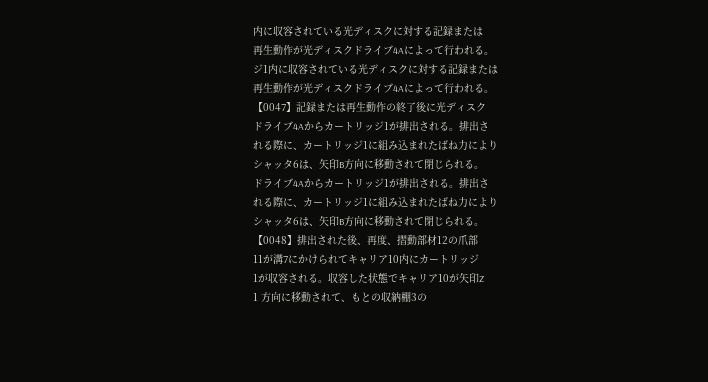内に収容されている光ディスクに対する記録または
再生動作が光ディスクドライブ4Aによって行われる。
ジ1内に収容されている光ディスクに対する記録または
再生動作が光ディスクドライブ4Aによって行われる。
【0047】記録または再生動作の終了後に光ディスク
ドライブ4Aからカートリッジ1が排出される。排出さ
れる際に、カートリッジ1に組み込まれたばね力により
シャッタ6は、矢印B方向に移動されて閉じられる。
ドライブ4Aからカートリッジ1が排出される。排出さ
れる際に、カートリッジ1に組み込まれたばね力により
シャッタ6は、矢印B方向に移動されて閉じられる。
【0048】排出された後、再度、摺動部材12の爪部
11が溝7にかけられてキャリア10内にカートリッジ
1が収容される。収容した状態でキャリア10が矢印Z
1 方向に移動されて、もとの収納棚3の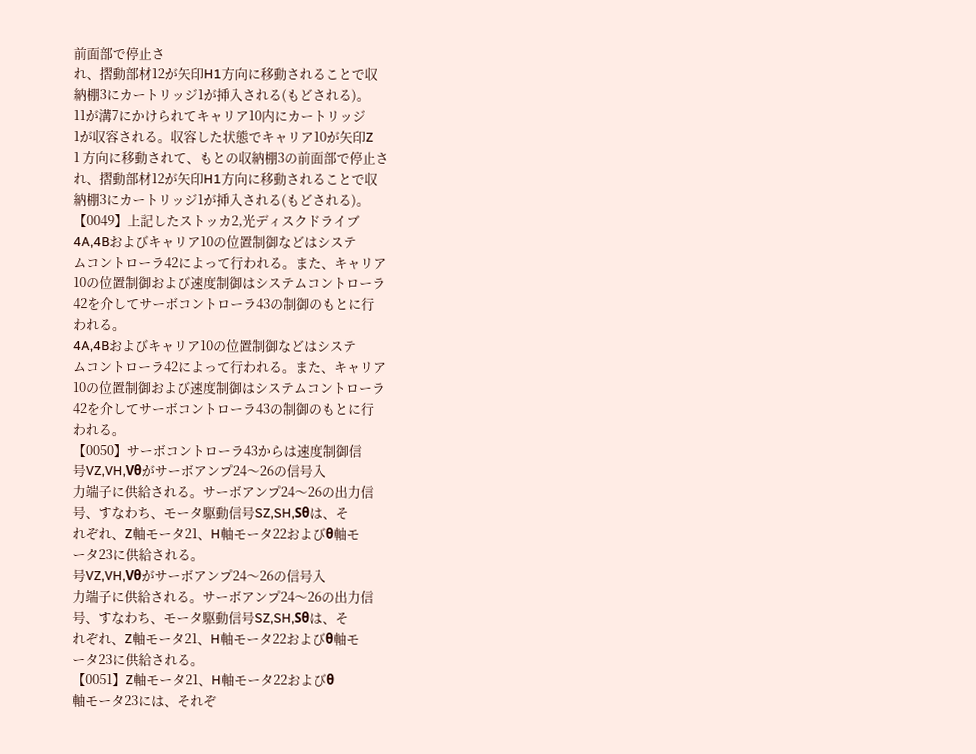前面部で停止さ
れ、摺動部材12が矢印H1方向に移動されることで収
納棚3にカートリッジ1が挿入される(もどされる)。
11が溝7にかけられてキャリア10内にカートリッジ
1が収容される。収容した状態でキャリア10が矢印Z
1 方向に移動されて、もとの収納棚3の前面部で停止さ
れ、摺動部材12が矢印H1方向に移動されることで収
納棚3にカートリッジ1が挿入される(もどされる)。
【0049】上記したストッカ2,光ディスクドライブ
4A,4Bおよびキャリア10の位置制御などはシステ
ムコントローラ42によって行われる。また、キャリア
10の位置制御および速度制御はシステムコントローラ
42を介してサーボコントローラ43の制御のもとに行
われる。
4A,4Bおよびキャリア10の位置制御などはシステ
ムコントローラ42によって行われる。また、キャリア
10の位置制御および速度制御はシステムコントローラ
42を介してサーボコントローラ43の制御のもとに行
われる。
【0050】サーボコントローラ43からは速度制御信
号VZ,VH,Vθがサーボアンプ24〜26の信号入
力端子に供給される。サーボアンプ24〜26の出力信
号、すなわち、モータ駆動信号SZ,SH,Sθは、そ
れぞれ、Z軸モータ21、H軸モータ22およびθ軸モ
ータ23に供給される。
号VZ,VH,Vθがサーボアンプ24〜26の信号入
力端子に供給される。サーボアンプ24〜26の出力信
号、すなわち、モータ駆動信号SZ,SH,Sθは、そ
れぞれ、Z軸モータ21、H軸モータ22およびθ軸モ
ータ23に供給される。
【0051】Z軸モータ21、H軸モータ22およびθ
軸モータ23には、それぞ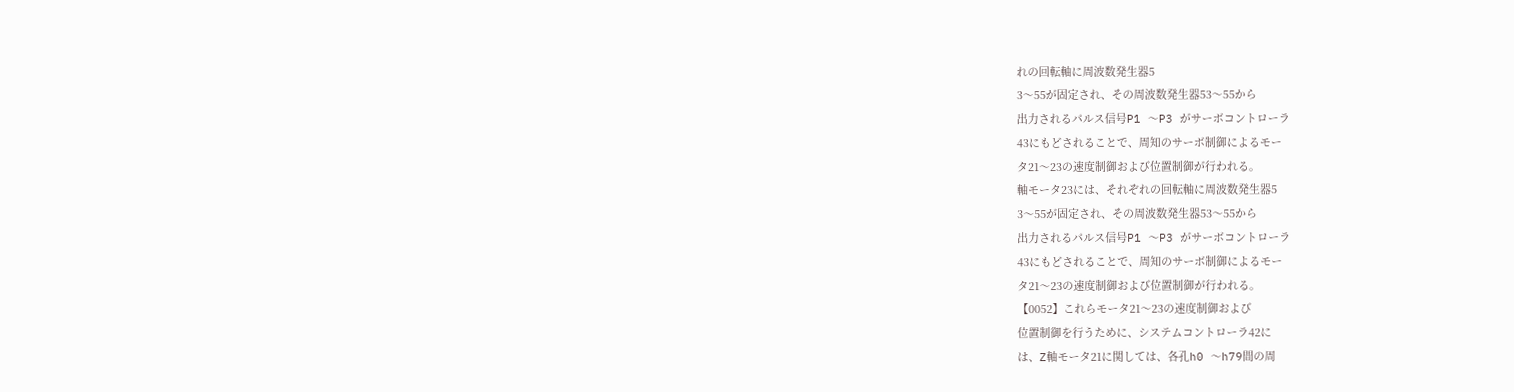れの回転軸に周波数発生器5
3〜55が固定され、その周波数発生器53〜55から
出力されるパルス信号P1 〜P3 がサーボコントローラ
43にもどされることで、周知のサーボ制御によるモー
タ21〜23の速度制御および位置制御が行われる。
軸モータ23には、それぞれの回転軸に周波数発生器5
3〜55が固定され、その周波数発生器53〜55から
出力されるパルス信号P1 〜P3 がサーボコントローラ
43にもどされることで、周知のサーボ制御によるモー
タ21〜23の速度制御および位置制御が行われる。
【0052】これらモータ21〜23の速度制御および
位置制御を行うために、システムコントローラ42に
は、Z軸モータ21に関しては、各孔h0 〜h79間の周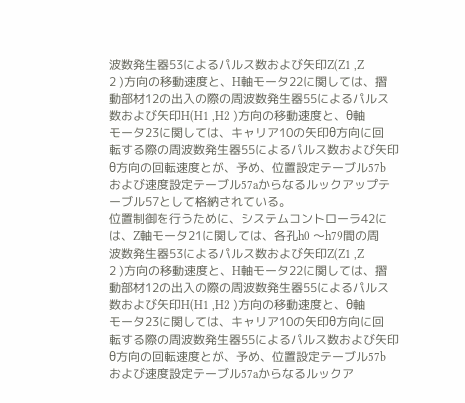波数発生器53によるパルス数および矢印Z(Z1 ,Z
2 )方向の移動速度と、H軸モータ22に関しては、摺
動部材12の出入の際の周波数発生器55によるパルス
数および矢印H(H1 ,H2 )方向の移動速度と、θ軸
モータ23に関しては、キャリア10の矢印θ方向に回
転する際の周波数発生器55によるパルス数および矢印
θ方向の回転速度とが、予め、位置設定テーブル57b
および速度設定テーブル57aからなるルックアップテ
ーブル57として格納されている。
位置制御を行うために、システムコントローラ42に
は、Z軸モータ21に関しては、各孔h0 〜h79間の周
波数発生器53によるパルス数および矢印Z(Z1 ,Z
2 )方向の移動速度と、H軸モータ22に関しては、摺
動部材12の出入の際の周波数発生器55によるパルス
数および矢印H(H1 ,H2 )方向の移動速度と、θ軸
モータ23に関しては、キャリア10の矢印θ方向に回
転する際の周波数発生器55によるパルス数および矢印
θ方向の回転速度とが、予め、位置設定テーブル57b
および速度設定テーブル57aからなるルックア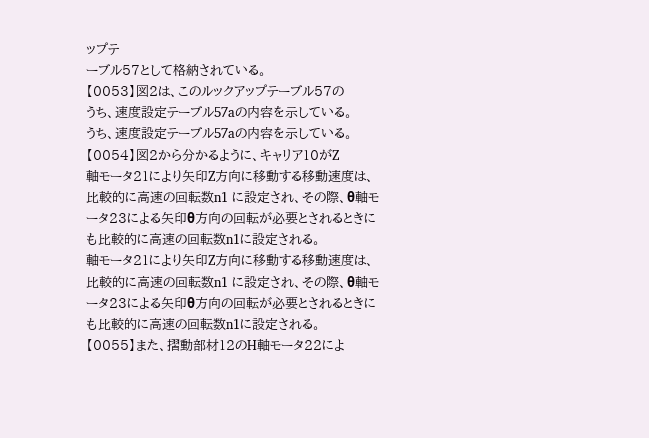ップテ
ーブル57として格納されている。
【0053】図2は、このルックアップテーブル57の
うち、速度設定テーブル57aの内容を示している。
うち、速度設定テーブル57aの内容を示している。
【0054】図2から分かるように、キャリア10がZ
軸モータ21により矢印Z方向に移動する移動速度は、
比較的に高速の回転数n1 に設定され、その際、θ軸モ
ータ23による矢印θ方向の回転が必要とされるときに
も比較的に高速の回転数n1に設定される。
軸モータ21により矢印Z方向に移動する移動速度は、
比較的に高速の回転数n1 に設定され、その際、θ軸モ
ータ23による矢印θ方向の回転が必要とされるときに
も比較的に高速の回転数n1に設定される。
【0055】また、摺動部材12のH軸モータ22によ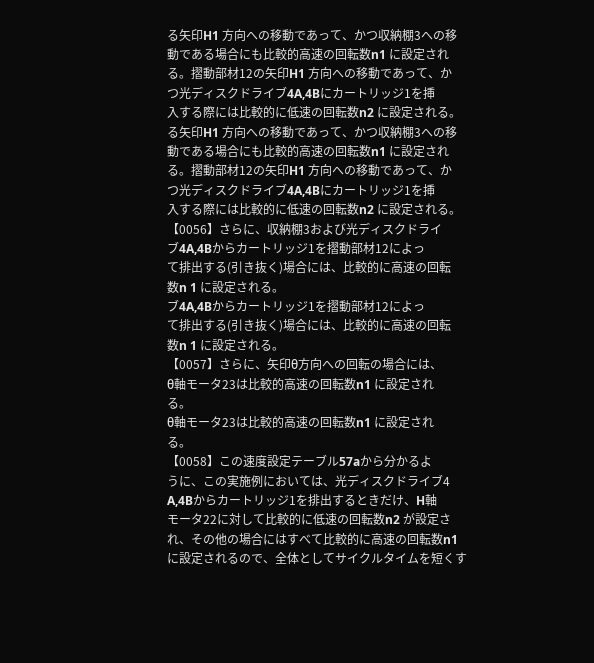る矢印H1 方向への移動であって、かつ収納棚3への移
動である場合にも比較的高速の回転数n1 に設定され
る。摺動部材12の矢印H1 方向への移動であって、か
つ光ディスクドライブ4A,4Bにカートリッジ1を挿
入する際には比較的に低速の回転数n2 に設定される。
る矢印H1 方向への移動であって、かつ収納棚3への移
動である場合にも比較的高速の回転数n1 に設定され
る。摺動部材12の矢印H1 方向への移動であって、か
つ光ディスクドライブ4A,4Bにカートリッジ1を挿
入する際には比較的に低速の回転数n2 に設定される。
【0056】さらに、収納棚3および光ディスクドライ
ブ4A,4Bからカートリッジ1を摺動部材12によっ
て排出する(引き抜く)場合には、比較的に高速の回転
数n 1 に設定される。
ブ4A,4Bからカートリッジ1を摺動部材12によっ
て排出する(引き抜く)場合には、比較的に高速の回転
数n 1 に設定される。
【0057】さらに、矢印θ方向への回転の場合には、
θ軸モータ23は比較的高速の回転数n1 に設定され
る。
θ軸モータ23は比較的高速の回転数n1 に設定され
る。
【0058】この速度設定テーブル57aから分かるよ
うに、この実施例においては、光ディスクドライブ4
A,4Bからカートリッジ1を排出するときだけ、H軸
モータ22に対して比較的に低速の回転数n2 が設定さ
れ、その他の場合にはすべて比較的に高速の回転数n1
に設定されるので、全体としてサイクルタイムを短くす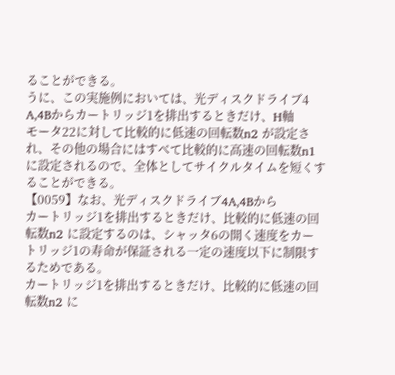ることができる。
うに、この実施例においては、光ディスクドライブ4
A,4Bからカートリッジ1を排出するときだけ、H軸
モータ22に対して比較的に低速の回転数n2 が設定さ
れ、その他の場合にはすべて比較的に高速の回転数n1
に設定されるので、全体としてサイクルタイムを短くす
ることができる。
【0059】なお、光ディスクドライブ4A,4Bから
カートリッジ1を排出するときだけ、比較的に低速の回
転数n2 に設定するのは、シャッタ6の開く速度をカー
トリッジ1の寿命が保証される一定の速度以下に制限す
るためである。
カートリッジ1を排出するときだけ、比較的に低速の回
転数n2 に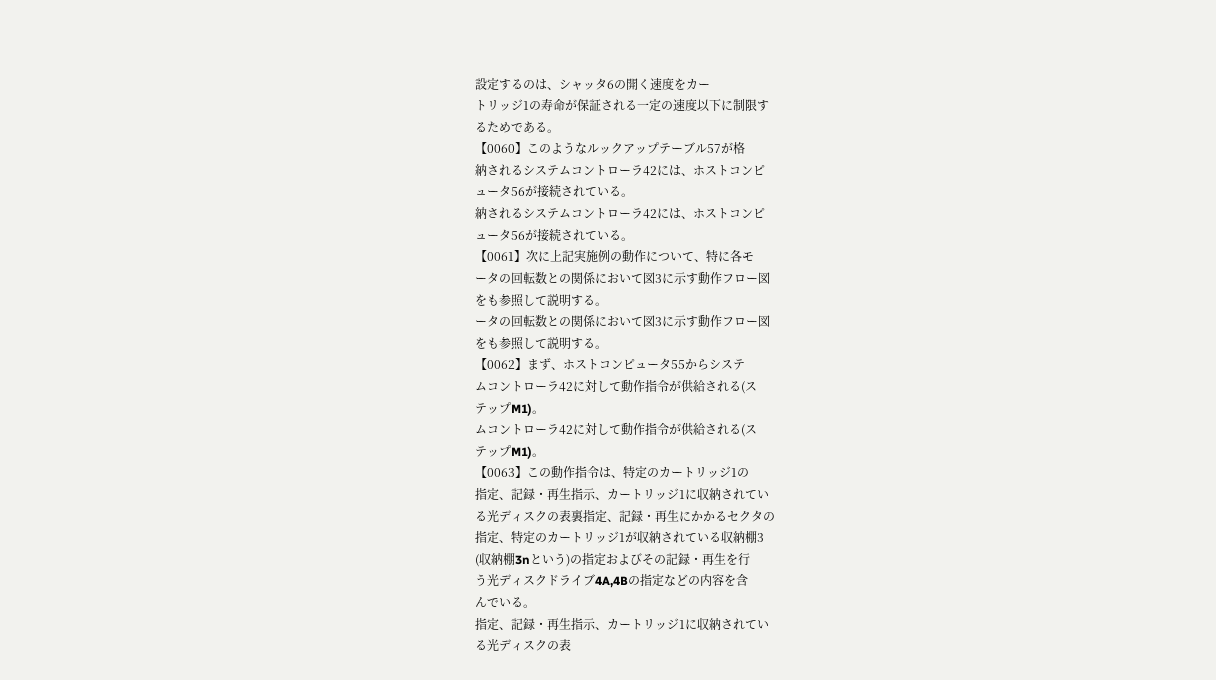設定するのは、シャッタ6の開く速度をカー
トリッジ1の寿命が保証される一定の速度以下に制限す
るためである。
【0060】このようなルックアップテーブル57が格
納されるシステムコントローラ42には、ホストコンピ
ュータ56が接続されている。
納されるシステムコントローラ42には、ホストコンピ
ュータ56が接続されている。
【0061】次に上記実施例の動作について、特に各モ
ータの回転数との関係において図3に示す動作フロー図
をも参照して説明する。
ータの回転数との関係において図3に示す動作フロー図
をも参照して説明する。
【0062】まず、ホストコンピュータ55からシステ
ムコントローラ42に対して動作指令が供給される(ス
テップM1)。
ムコントローラ42に対して動作指令が供給される(ス
テップM1)。
【0063】この動作指令は、特定のカートリッジ1の
指定、記録・再生指示、カートリッジ1に収納されてい
る光ディスクの表裏指定、記録・再生にかかるセクタの
指定、特定のカートリッジ1が収納されている収納棚3
(収納棚3nという)の指定およびその記録・再生を行
う光ディスクドライブ4A,4Bの指定などの内容を含
んでいる。
指定、記録・再生指示、カートリッジ1に収納されてい
る光ディスクの表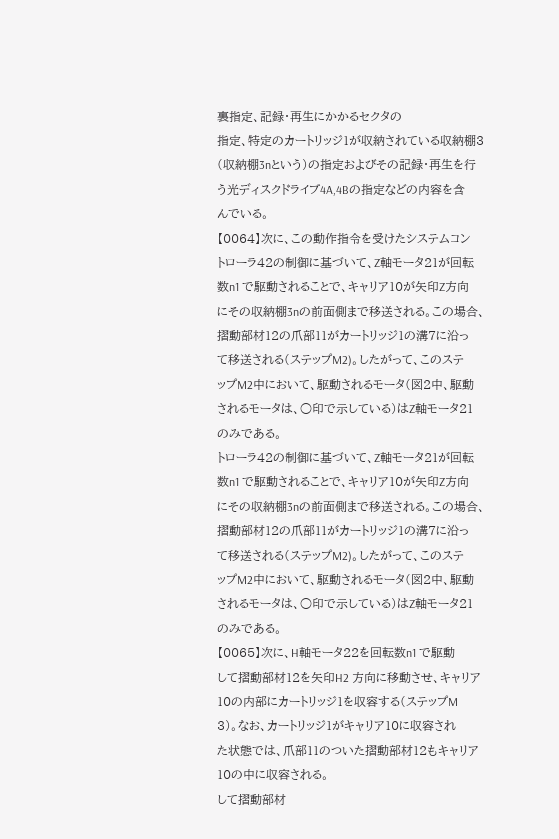裏指定、記録・再生にかかるセクタの
指定、特定のカートリッジ1が収納されている収納棚3
(収納棚3nという)の指定およびその記録・再生を行
う光ディスクドライブ4A,4Bの指定などの内容を含
んでいる。
【0064】次に、この動作指令を受けたシステムコン
トローラ42の制御に基づいて、Z軸モータ21が回転
数n1 で駆動されることで、キャリア10が矢印Z方向
にその収納棚3nの前面側まで移送される。この場合、
摺動部材12の爪部11がカートリッジ1の溝7に沿っ
て移送される(ステップM2)。したがって、このステ
ップM2中において、駆動されるモータ(図2中、駆動
されるモータは、○印で示している)はZ軸モータ21
のみである。
トローラ42の制御に基づいて、Z軸モータ21が回転
数n1 で駆動されることで、キャリア10が矢印Z方向
にその収納棚3nの前面側まで移送される。この場合、
摺動部材12の爪部11がカートリッジ1の溝7に沿っ
て移送される(ステップM2)。したがって、このステ
ップM2中において、駆動されるモータ(図2中、駆動
されるモータは、○印で示している)はZ軸モータ21
のみである。
【0065】次に、H軸モータ22を回転数n1 で駆動
して摺動部材12を矢印H2 方向に移動させ、キャリア
10の内部にカートリッジ1を収容する(ステップM
3)。なお、カートリッジ1がキャリア10に収容され
た状態では、爪部11のついた摺動部材12もキャリア
10の中に収容される。
して摺動部材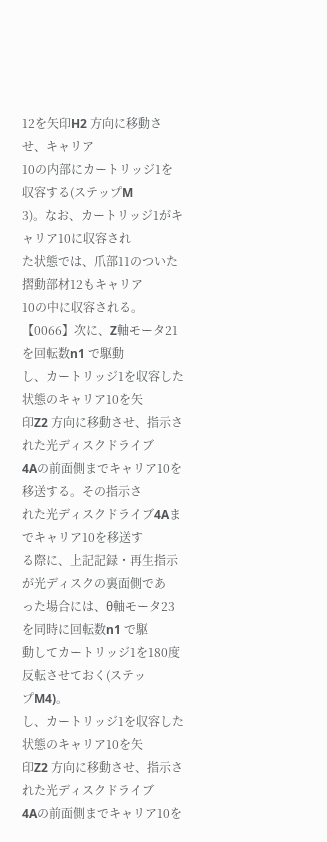12を矢印H2 方向に移動させ、キャリア
10の内部にカートリッジ1を収容する(ステップM
3)。なお、カートリッジ1がキャリア10に収容され
た状態では、爪部11のついた摺動部材12もキャリア
10の中に収容される。
【0066】次に、Z軸モータ21を回転数n1 で駆動
し、カートリッジ1を収容した状態のキャリア10を矢
印Z2 方向に移動させ、指示された光ディスクドライブ
4Aの前面側までキャリア10を移送する。その指示さ
れた光ディスクドライブ4Aまでキャリア10を移送す
る際に、上記記録・再生指示が光ディスクの裏面側であ
った場合には、θ軸モータ23を同時に回転数n1 で駆
動してカートリッジ1を180度反転させておく(ステッ
プM4)。
し、カートリッジ1を収容した状態のキャリア10を矢
印Z2 方向に移動させ、指示された光ディスクドライブ
4Aの前面側までキャリア10を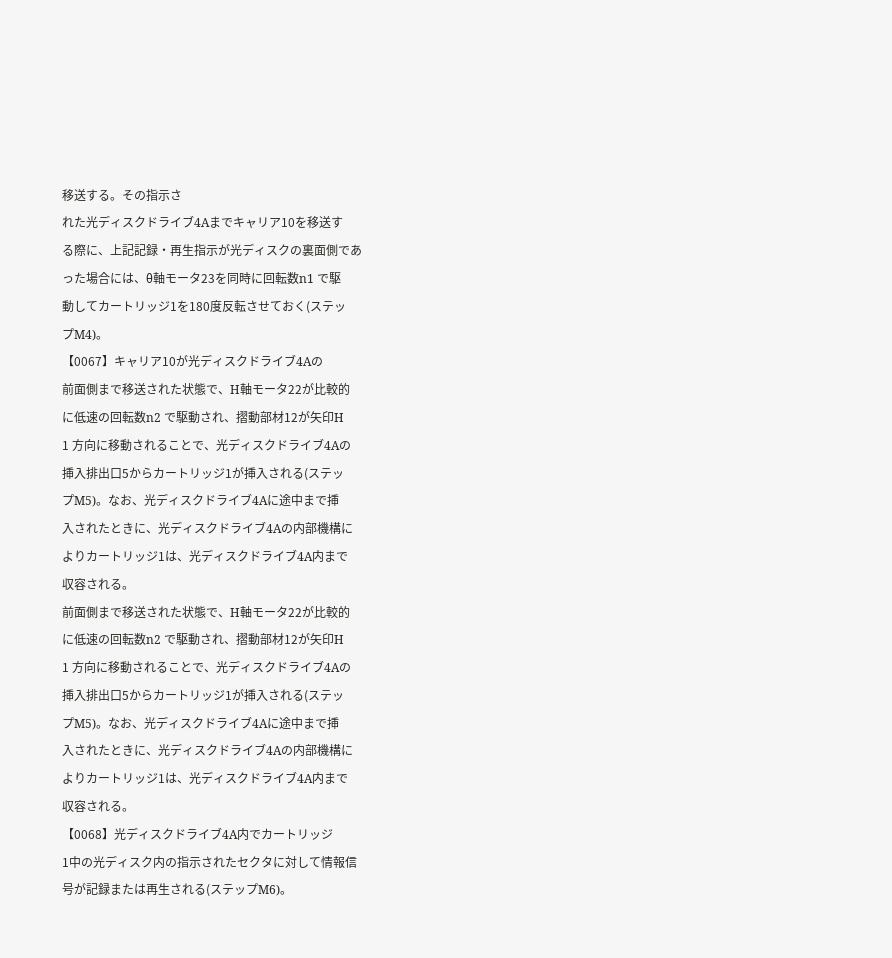移送する。その指示さ
れた光ディスクドライブ4Aまでキャリア10を移送す
る際に、上記記録・再生指示が光ディスクの裏面側であ
った場合には、θ軸モータ23を同時に回転数n1 で駆
動してカートリッジ1を180度反転させておく(ステッ
プM4)。
【0067】キャリア10が光ディスクドライブ4Aの
前面側まで移送された状態で、H軸モータ22が比較的
に低速の回転数n2 で駆動され、摺動部材12が矢印H
1 方向に移動されることで、光ディスクドライブ4Aの
挿入排出口5からカートリッジ1が挿入される(ステッ
プM5)。なお、光ディスクドライブ4Aに途中まで挿
入されたときに、光ディスクドライブ4Aの内部機構に
よりカートリッジ1は、光ディスクドライブ4A内まで
収容される。
前面側まで移送された状態で、H軸モータ22が比較的
に低速の回転数n2 で駆動され、摺動部材12が矢印H
1 方向に移動されることで、光ディスクドライブ4Aの
挿入排出口5からカートリッジ1が挿入される(ステッ
プM5)。なお、光ディスクドライブ4Aに途中まで挿
入されたときに、光ディスクドライブ4Aの内部機構に
よりカートリッジ1は、光ディスクドライブ4A内まで
収容される。
【0068】光ディスクドライブ4A内でカートリッジ
1中の光ディスク内の指示されたセクタに対して情報信
号が記録または再生される(ステップM6)。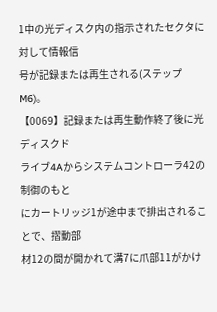1中の光ディスク内の指示されたセクタに対して情報信
号が記録または再生される(ステップM6)。
【0069】記録または再生動作終了後に光ディスクド
ライブ4Aからシステムコントローラ42の制御のもと
にカートリッジ1が途中まで排出されることで、摺動部
材12の間が開かれて溝7に爪部11がかけ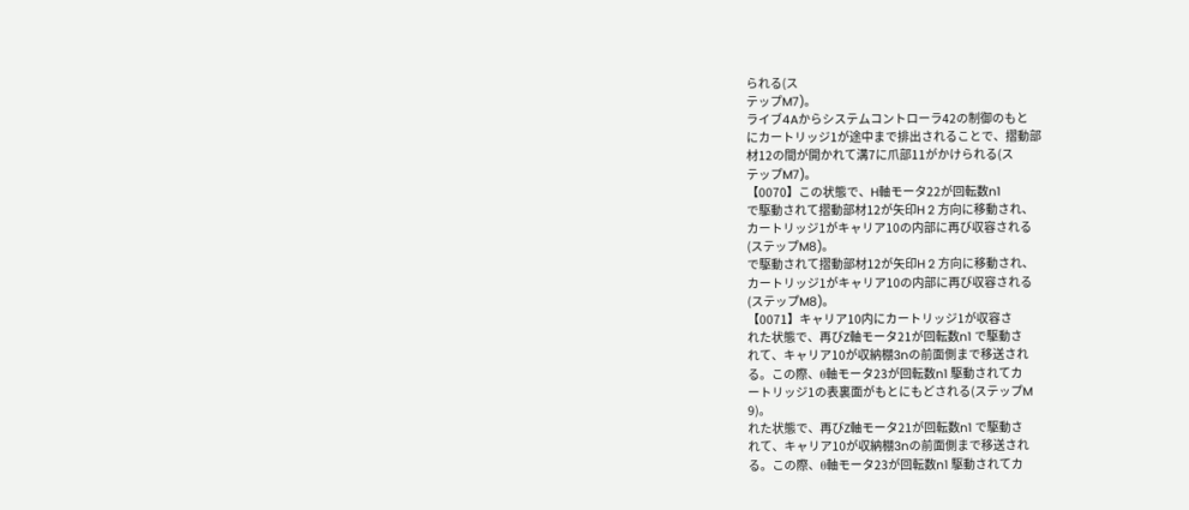られる(ス
テップM7)。
ライブ4Aからシステムコントローラ42の制御のもと
にカートリッジ1が途中まで排出されることで、摺動部
材12の間が開かれて溝7に爪部11がかけられる(ス
テップM7)。
【0070】この状態で、H軸モータ22が回転数n1
で駆動されて摺動部材12が矢印H 2 方向に移動され、
カートリッジ1がキャリア10の内部に再び収容される
(ステップM8)。
で駆動されて摺動部材12が矢印H 2 方向に移動され、
カートリッジ1がキャリア10の内部に再び収容される
(ステップM8)。
【0071】キャリア10内にカートリッジ1が収容さ
れた状態で、再びZ軸モータ21が回転数n1 で駆動さ
れて、キャリア10が収納棚3nの前面側まで移送され
る。この際、θ軸モータ23が回転数n1 駆動されてカ
ートリッジ1の表裏面がもとにもどされる(ステップM
9)。
れた状態で、再びZ軸モータ21が回転数n1 で駆動さ
れて、キャリア10が収納棚3nの前面側まで移送され
る。この際、θ軸モータ23が回転数n1 駆動されてカ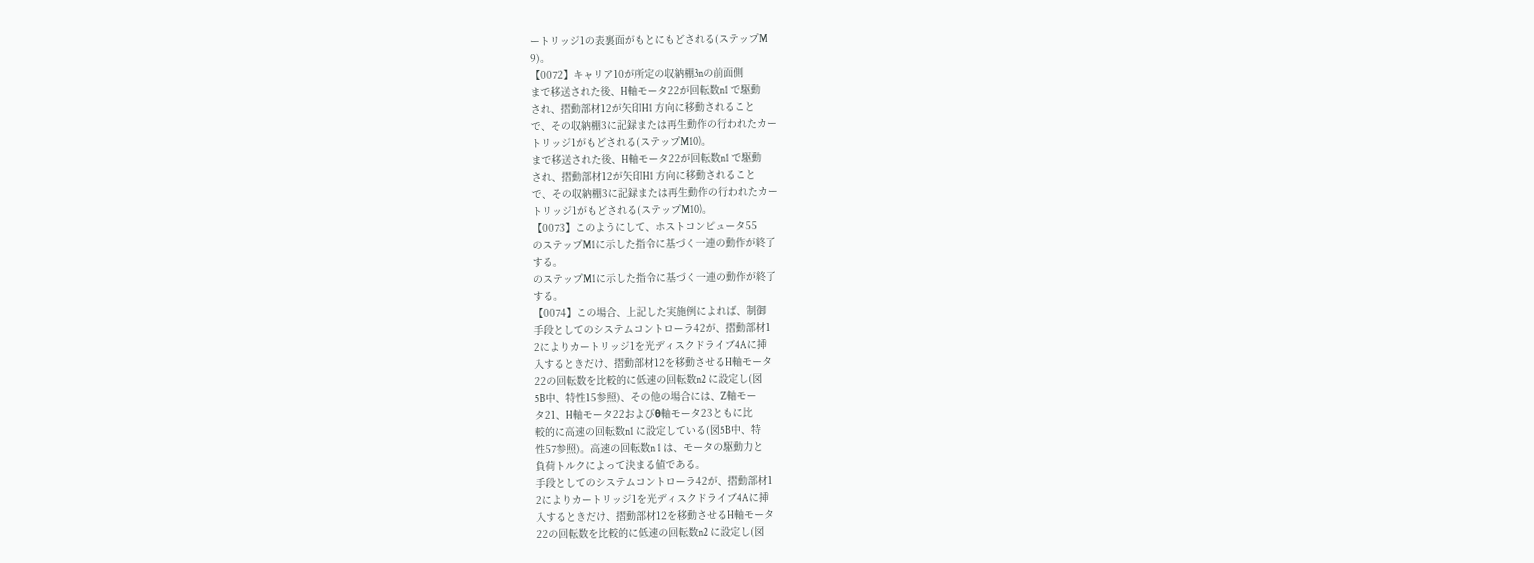ートリッジ1の表裏面がもとにもどされる(ステップM
9)。
【0072】キャリア10が所定の収納棚3nの前面側
まで移送された後、H軸モータ22が回転数n1 で駆動
され、摺動部材12が矢印H1 方向に移動されること
で、その収納棚3に記録または再生動作の行われたカー
トリッジ1がもどされる(ステップM10)。
まで移送された後、H軸モータ22が回転数n1 で駆動
され、摺動部材12が矢印H1 方向に移動されること
で、その収納棚3に記録または再生動作の行われたカー
トリッジ1がもどされる(ステップM10)。
【0073】このようにして、ホストコンピュータ55
のステップM1に示した指令に基づく一連の動作が終了
する。
のステップM1に示した指令に基づく一連の動作が終了
する。
【0074】この場合、上記した実施例によれば、制御
手段としてのシステムコントローラ42が、摺動部材1
2によりカートリッジ1を光ディスクドライブ4Aに挿
入するときだけ、摺動部材12を移動させるH軸モータ
22の回転数を比較的に低速の回転数n2 に設定し(図
5B中、特性15参照)、その他の場合には、Z軸モー
タ21、H軸モータ22およびθ軸モータ23ともに比
較的に高速の回転数n1 に設定している(図5B中、特
性57参照)。高速の回転数n 1 は、モータの駆動力と
負荷トルクによって決まる値である。
手段としてのシステムコントローラ42が、摺動部材1
2によりカートリッジ1を光ディスクドライブ4Aに挿
入するときだけ、摺動部材12を移動させるH軸モータ
22の回転数を比較的に低速の回転数n2 に設定し(図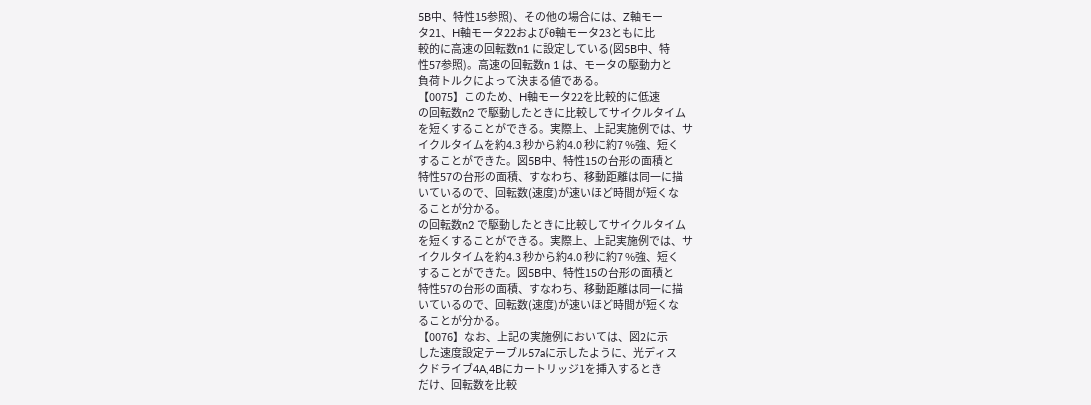5B中、特性15参照)、その他の場合には、Z軸モー
タ21、H軸モータ22およびθ軸モータ23ともに比
較的に高速の回転数n1 に設定している(図5B中、特
性57参照)。高速の回転数n 1 は、モータの駆動力と
負荷トルクによって決まる値である。
【0075】このため、H軸モータ22を比較的に低速
の回転数n2 で駆動したときに比較してサイクルタイム
を短くすることができる。実際上、上記実施例では、サ
イクルタイムを約4.3 秒から約4.0 秒に約7 %強、短く
することができた。図5B中、特性15の台形の面積と
特性57の台形の面積、すなわち、移動距離は同一に描
いているので、回転数(速度)が速いほど時間が短くな
ることが分かる。
の回転数n2 で駆動したときに比較してサイクルタイム
を短くすることができる。実際上、上記実施例では、サ
イクルタイムを約4.3 秒から約4.0 秒に約7 %強、短く
することができた。図5B中、特性15の台形の面積と
特性57の台形の面積、すなわち、移動距離は同一に描
いているので、回転数(速度)が速いほど時間が短くな
ることが分かる。
【0076】なお、上記の実施例においては、図2に示
した速度設定テーブル57aに示したように、光ディス
クドライブ4A,4Bにカートリッジ1を挿入するとき
だけ、回転数を比較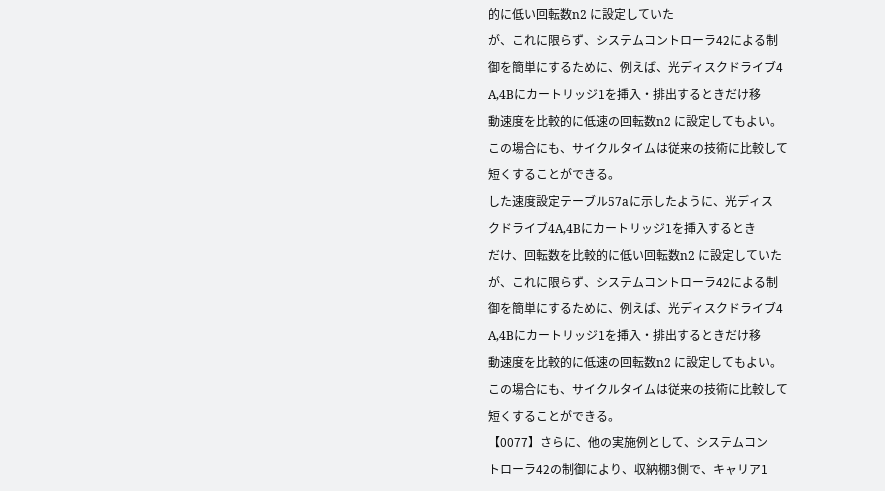的に低い回転数n2 に設定していた
が、これに限らず、システムコントローラ42による制
御を簡単にするために、例えば、光ディスクドライブ4
A,4Bにカートリッジ1を挿入・排出するときだけ移
動速度を比較的に低速の回転数n2 に設定してもよい。
この場合にも、サイクルタイムは従来の技術に比較して
短くすることができる。
した速度設定テーブル57aに示したように、光ディス
クドライブ4A,4Bにカートリッジ1を挿入するとき
だけ、回転数を比較的に低い回転数n2 に設定していた
が、これに限らず、システムコントローラ42による制
御を簡単にするために、例えば、光ディスクドライブ4
A,4Bにカートリッジ1を挿入・排出するときだけ移
動速度を比較的に低速の回転数n2 に設定してもよい。
この場合にも、サイクルタイムは従来の技術に比較して
短くすることができる。
【0077】さらに、他の実施例として、システムコン
トローラ42の制御により、収納棚3側で、キャリア1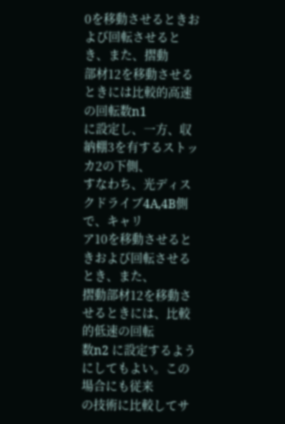0を移動させるときおよび回転させるとき、また、摺動
部材12を移動させるときには比較的高速の回転数n1
に設定し、一方、収納棚3を有するストッカ2の下側、
すなわち、光ディスクドライブ4A,4B側で、キャリ
ア10を移動させるときおよび回転させるとき、また、
摺動部材12を移動させるときには、比較的低速の回転
数n2 に設定するようにしてもよい。この場合にも従来
の技術に比較してサ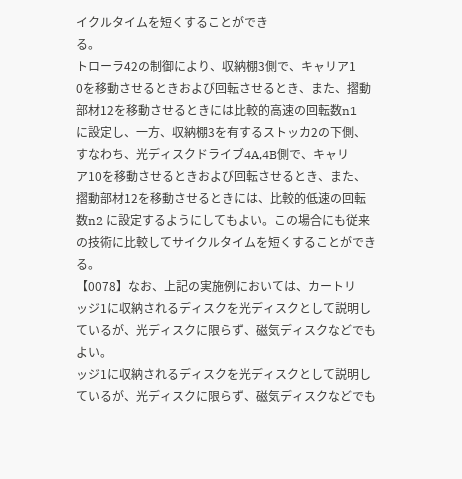イクルタイムを短くすることができ
る。
トローラ42の制御により、収納棚3側で、キャリア1
0を移動させるときおよび回転させるとき、また、摺動
部材12を移動させるときには比較的高速の回転数n1
に設定し、一方、収納棚3を有するストッカ2の下側、
すなわち、光ディスクドライブ4A,4B側で、キャリ
ア10を移動させるときおよび回転させるとき、また、
摺動部材12を移動させるときには、比較的低速の回転
数n2 に設定するようにしてもよい。この場合にも従来
の技術に比較してサイクルタイムを短くすることができ
る。
【0078】なお、上記の実施例においては、カートリ
ッジ1に収納されるディスクを光ディスクとして説明し
ているが、光ディスクに限らず、磁気ディスクなどでも
よい。
ッジ1に収納されるディスクを光ディスクとして説明し
ているが、光ディスクに限らず、磁気ディスクなどでも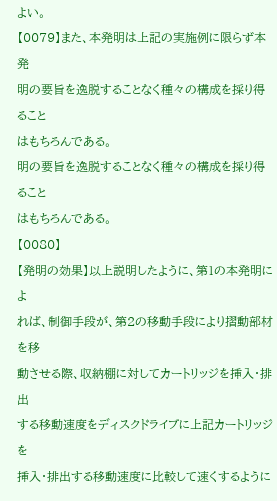よい。
【0079】また、本発明は上記の実施例に限らず本発
明の要旨を逸脱することなく種々の構成を採り得ること
はもちろんである。
明の要旨を逸脱することなく種々の構成を採り得ること
はもちろんである。
【0080】
【発明の効果】以上説明したように、第1の本発明によ
れば、制御手段が、第2の移動手段により摺動部材を移
動させる際、収納棚に対してカートリッジを挿入・排出
する移動速度をディスクドライブに上記カートリッジを
挿入・排出する移動速度に比較して速くするように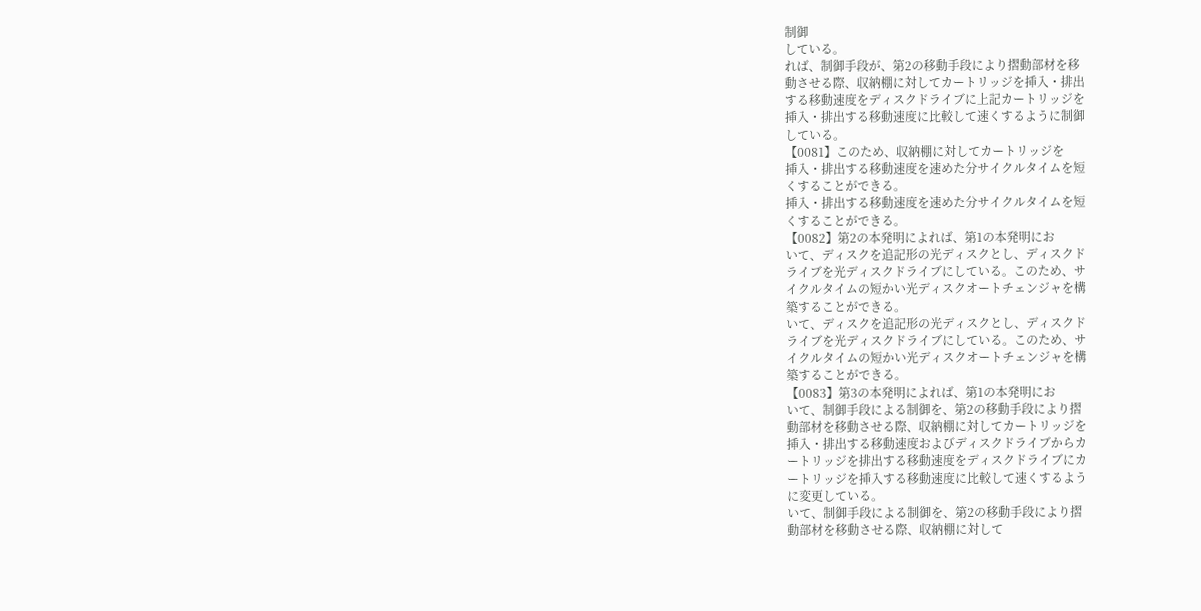制御
している。
れば、制御手段が、第2の移動手段により摺動部材を移
動させる際、収納棚に対してカートリッジを挿入・排出
する移動速度をディスクドライブに上記カートリッジを
挿入・排出する移動速度に比較して速くするように制御
している。
【0081】このため、収納棚に対してカートリッジを
挿入・排出する移動速度を速めた分サイクルタイムを短
くすることができる。
挿入・排出する移動速度を速めた分サイクルタイムを短
くすることができる。
【0082】第2の本発明によれば、第1の本発明にお
いて、ディスクを追記形の光ディスクとし、ディスクド
ライブを光ディスクドライブにしている。このため、サ
イクルタイムの短かい光ディスクオートチェンジャを構
築することができる。
いて、ディスクを追記形の光ディスクとし、ディスクド
ライブを光ディスクドライブにしている。このため、サ
イクルタイムの短かい光ディスクオートチェンジャを構
築することができる。
【0083】第3の本発明によれば、第1の本発明にお
いて、制御手段による制御を、第2の移動手段により摺
動部材を移動させる際、収納棚に対してカートリッジを
挿入・排出する移動速度およびディスクドライブからカ
ートリッジを排出する移動速度をディスクドライブにカ
ートリッジを挿入する移動速度に比較して速くするよう
に変更している。
いて、制御手段による制御を、第2の移動手段により摺
動部材を移動させる際、収納棚に対して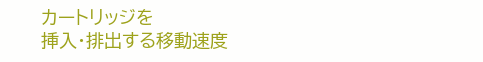カートリッジを
挿入・排出する移動速度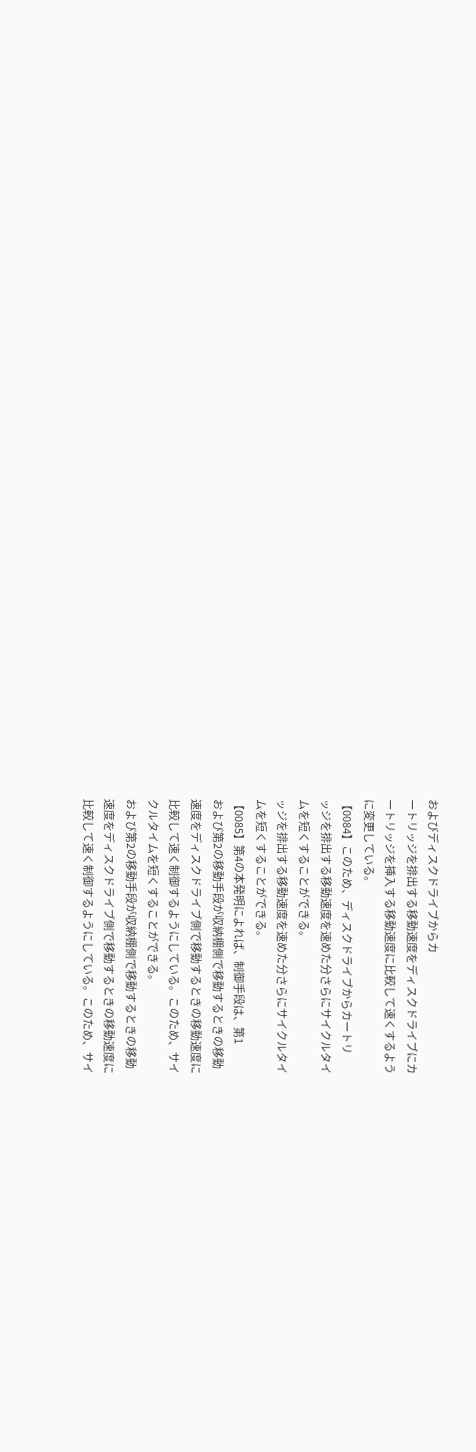およびディスクドライブからカ
ートリッジを排出する移動速度をディスクドライブにカ
ートリッジを挿入する移動速度に比較して速くするよう
に変更している。
【0084】このため、ディスクドライブからカートリ
ッジを排出する移動速度を速めた分さらにサイクルタイ
ムを短くすることができる。
ッジを排出する移動速度を速めた分さらにサイクルタイ
ムを短くすることができる。
【0085】第4の本発明によれば、制御手段は、第1
および第2の移動手段が収納棚側で移動するときの移動
速度をディスクドライブ側で移動するときの移動速度に
比較して速く制御するようにしている。このため、サイ
クルタイムを短くすることができる。
および第2の移動手段が収納棚側で移動するときの移動
速度をディスクドライブ側で移動するときの移動速度に
比較して速く制御するようにしている。このため、サイ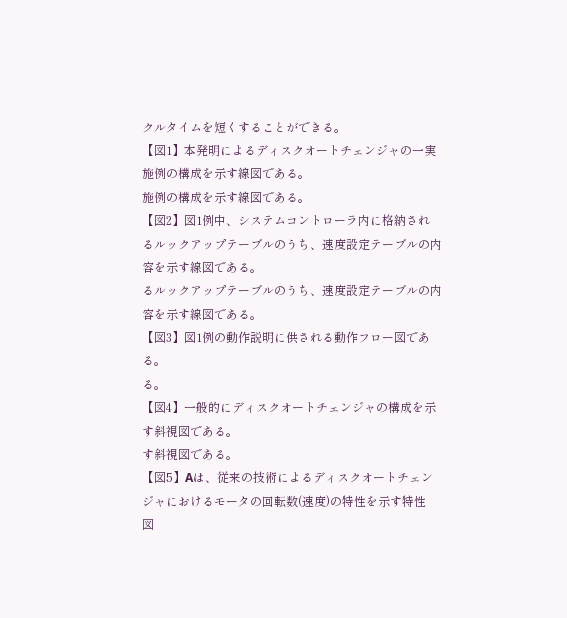クルタイムを短くすることができる。
【図1】本発明によるディスクオートチェンジャの一実
施例の構成を示す線図である。
施例の構成を示す線図である。
【図2】図1例中、システムコントローラ内に格納され
るルックアップテーブルのうち、速度設定テーブルの内
容を示す線図である。
るルックアップテーブルのうち、速度設定テーブルの内
容を示す線図である。
【図3】図1例の動作説明に供される動作フロー図であ
る。
る。
【図4】一般的にディスクオートチェンジャの構成を示
す斜視図である。
す斜視図である。
【図5】Aは、従来の技術によるディスクオートチェン
ジャにおけるモータの回転数(速度)の特性を示す特性
図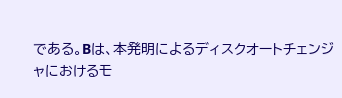である。Bは、本発明によるディスクオートチェンジ
ャにおけるモ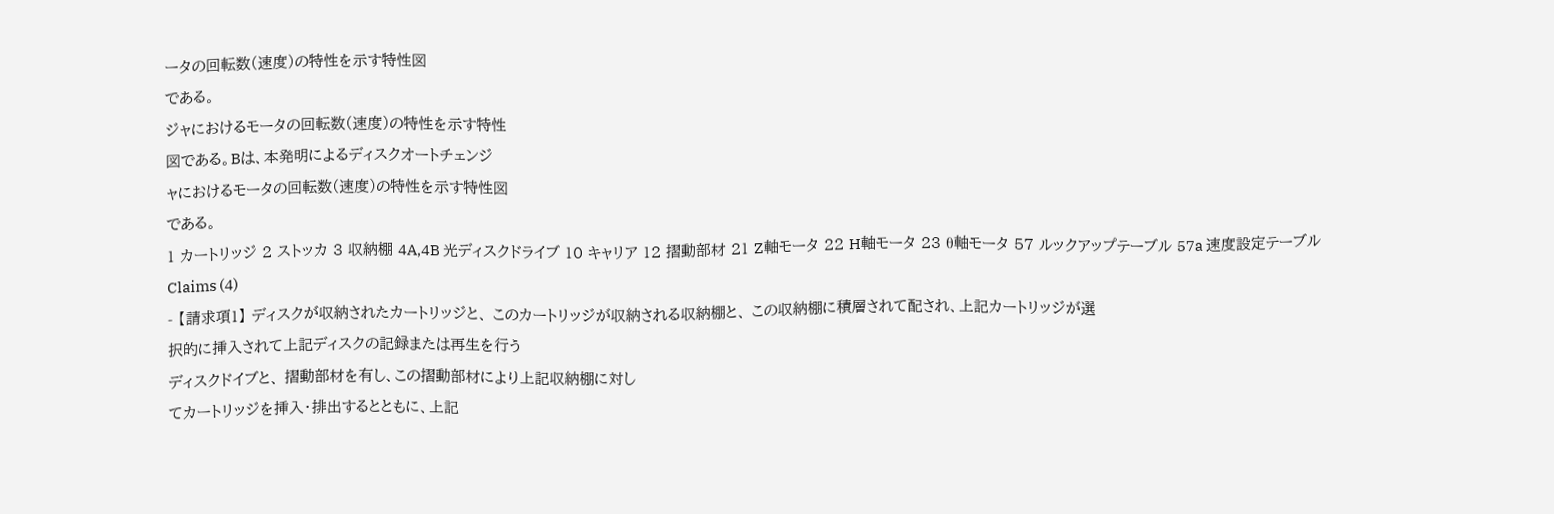ータの回転数(速度)の特性を示す特性図
である。
ジャにおけるモータの回転数(速度)の特性を示す特性
図である。Bは、本発明によるディスクオートチェンジ
ャにおけるモータの回転数(速度)の特性を示す特性図
である。
1 カートリッジ 2 ストッカ 3 収納棚 4A,4B 光ディスクドライブ 10 キャリア 12 摺動部材 21 Z軸モータ 22 H軸モータ 23 θ軸モータ 57 ルックアップテーブル 57a 速度設定テーブル
Claims (4)
- 【請求項1】 ディスクが収納されたカートリッジと、 このカートリッジが収納される収納棚と、 この収納棚に積層されて配され、上記カートリッジが選
択的に挿入されて上記ディスクの記録または再生を行う
ディスクドイブと、 摺動部材を有し、この摺動部材により上記収納棚に対し
てカートリッジを挿入・排出するとともに、上記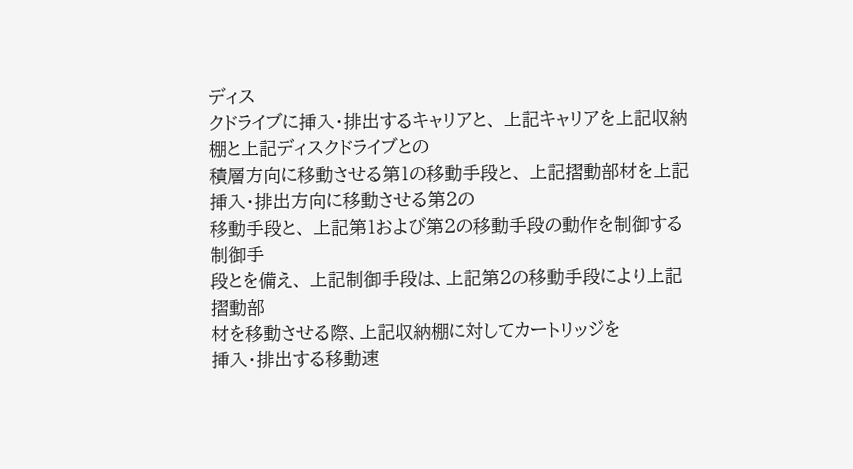ディス
クドライブに挿入・排出するキャリアと、 上記キャリアを上記収納棚と上記ディスクドライブとの
積層方向に移動させる第1の移動手段と、 上記摺動部材を上記挿入・排出方向に移動させる第2の
移動手段と、 上記第1および第2の移動手段の動作を制御する制御手
段とを備え、 上記制御手段は、上記第2の移動手段により上記摺動部
材を移動させる際、上記収納棚に対してカートリッジを
挿入・排出する移動速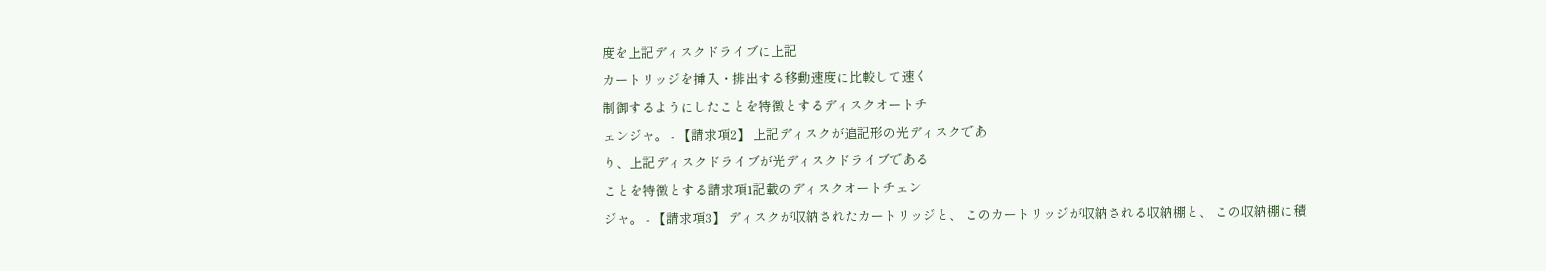度を上記ディスクドライブに上記
カートリッジを挿入・排出する移動速度に比較して速く
制御するようにしたことを特徴とするディスクオートチ
ェンジャ。 - 【請求項2】 上記ディスクが追記形の光ディスクであ
り、上記ディスクドライブが光ディスクドライブである
ことを特徴とする請求項1記載のディスクオートチェン
ジャ。 - 【請求項3】 ディスクが収納されたカートリッジと、 このカートリッジが収納される収納棚と、 この収納棚に積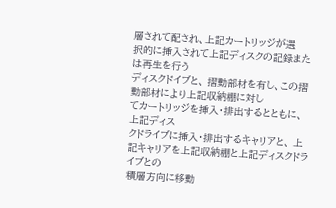層されて配され、上記カートリッジが選
択的に挿入されて上記ディスクの記録または再生を行う
ディスクドイブと、 摺動部材を有し、この摺動部材により上記収納棚に対し
てカートリッジを挿入・排出するとともに、上記ディス
クドライブに挿入・排出するキャリアと、 上記キャリアを上記収納棚と上記ディスクドライブとの
積層方向に移動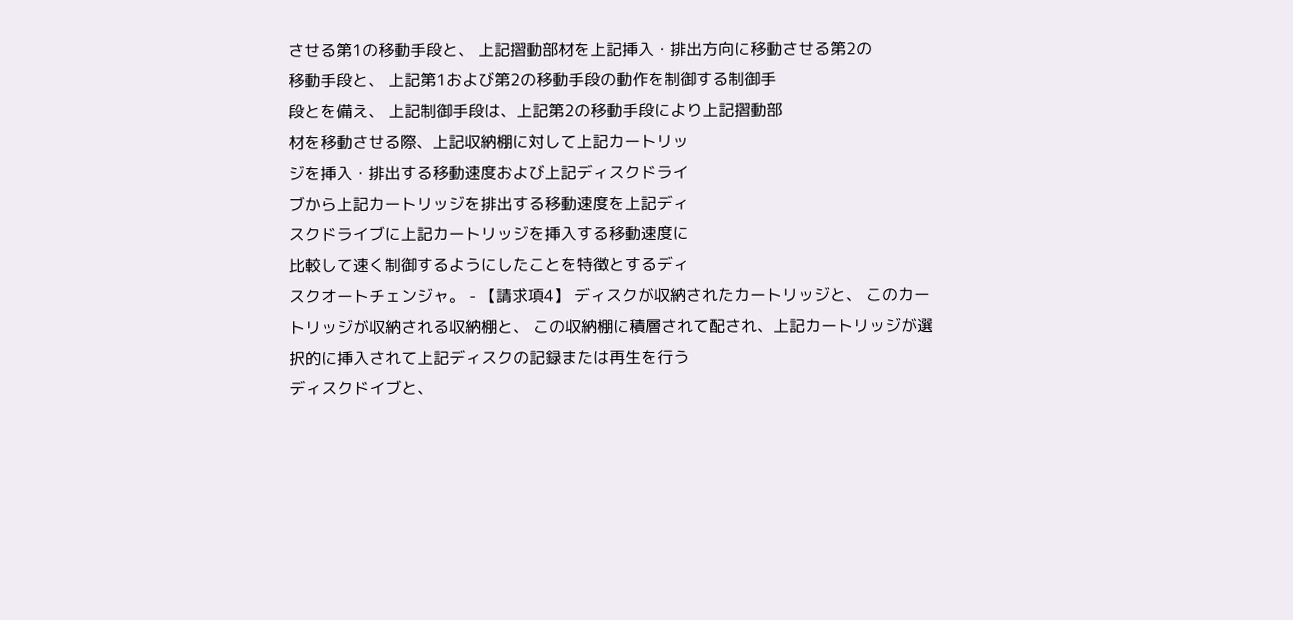させる第1の移動手段と、 上記摺動部材を上記挿入・排出方向に移動させる第2の
移動手段と、 上記第1および第2の移動手段の動作を制御する制御手
段とを備え、 上記制御手段は、上記第2の移動手段により上記摺動部
材を移動させる際、上記収納棚に対して上記カートリッ
ジを挿入・排出する移動速度および上記ディスクドライ
ブから上記カートリッジを排出する移動速度を上記ディ
スクドライブに上記カートリッジを挿入する移動速度に
比較して速く制御するようにしたことを特徴とするディ
スクオートチェンジャ。 - 【請求項4】 ディスクが収納されたカートリッジと、 このカートリッジが収納される収納棚と、 この収納棚に積層されて配され、上記カートリッジが選
択的に挿入されて上記ディスクの記録または再生を行う
ディスクドイブと、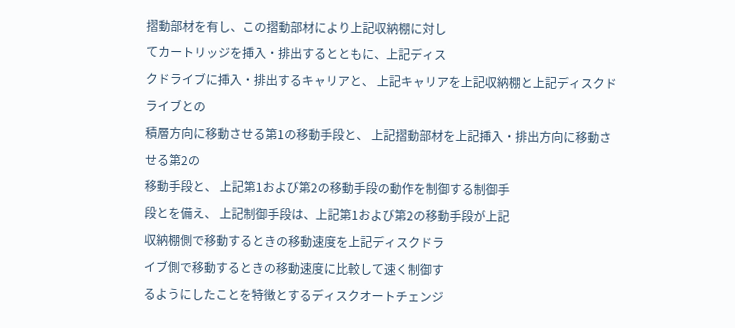摺動部材を有し、この摺動部材により上記収納棚に対し
てカートリッジを挿入・排出するとともに、上記ディス
クドライブに挿入・排出するキャリアと、 上記キャリアを上記収納棚と上記ディスクドライブとの
積層方向に移動させる第1の移動手段と、 上記摺動部材を上記挿入・排出方向に移動させる第2の
移動手段と、 上記第1および第2の移動手段の動作を制御する制御手
段とを備え、 上記制御手段は、上記第1および第2の移動手段が上記
収納棚側で移動するときの移動速度を上記ディスクドラ
イブ側で移動するときの移動速度に比較して速く制御す
るようにしたことを特徴とするディスクオートチェンジ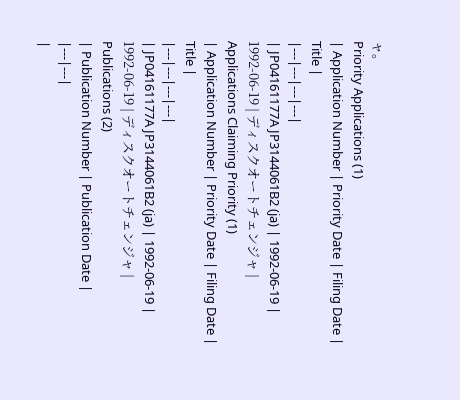ャ。
Priority Applications (1)
| Application Number | Priority Date | Filing Date | Title |
|---|---|---|---|
| JP04161177A JP3144061B2 (ja) | 1992-06-19 | 1992-06-19 | ディスクオートチェンジャ |
Applications Claiming Priority (1)
| Application Number | Priority Date | Filing Date | Title |
|---|---|---|---|
| JP04161177A JP3144061B2 (ja) | 1992-06-19 | 1992-06-19 | ディスクオートチェンジャ |
Publications (2)
| Publication Number | Publication Date |
|---|---|
|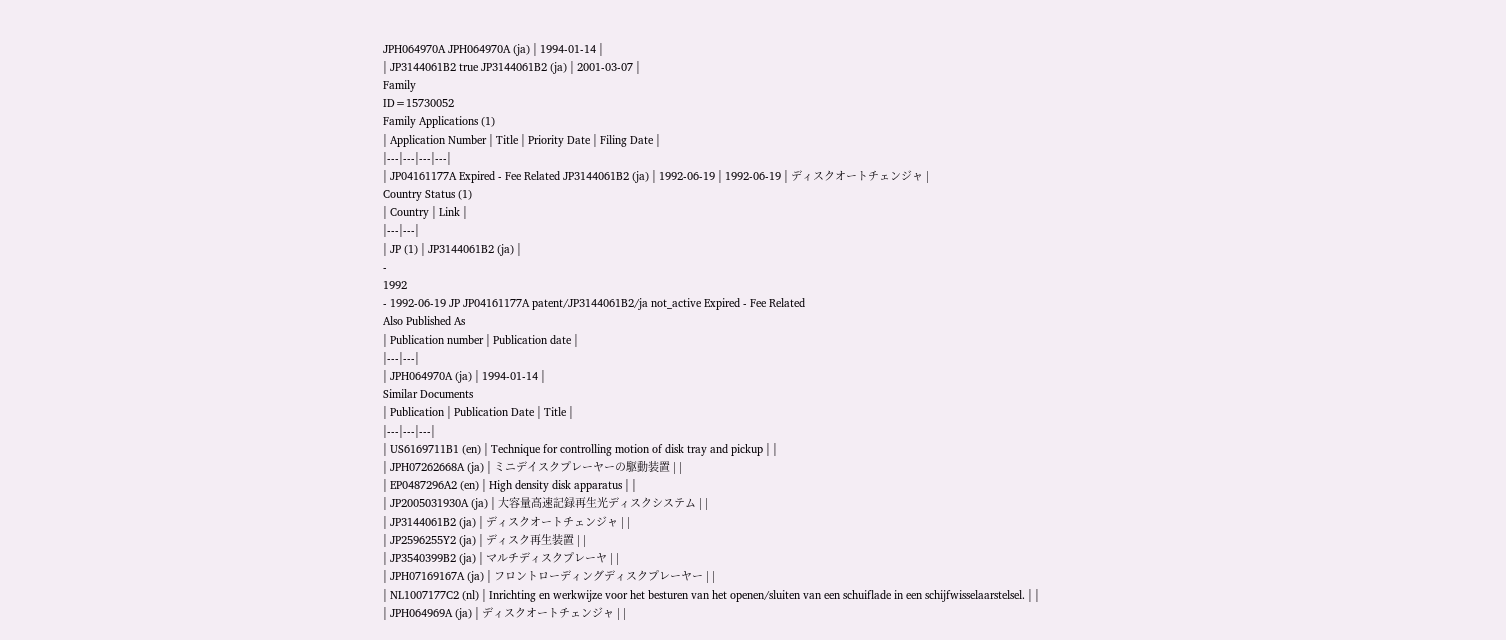JPH064970A JPH064970A (ja) | 1994-01-14 |
| JP3144061B2 true JP3144061B2 (ja) | 2001-03-07 |
Family
ID=15730052
Family Applications (1)
| Application Number | Title | Priority Date | Filing Date |
|---|---|---|---|
| JP04161177A Expired - Fee Related JP3144061B2 (ja) | 1992-06-19 | 1992-06-19 | ディスクオートチェンジャ |
Country Status (1)
| Country | Link |
|---|---|
| JP (1) | JP3144061B2 (ja) |
-
1992
- 1992-06-19 JP JP04161177A patent/JP3144061B2/ja not_active Expired - Fee Related
Also Published As
| Publication number | Publication date |
|---|---|
| JPH064970A (ja) | 1994-01-14 |
Similar Documents
| Publication | Publication Date | Title |
|---|---|---|
| US6169711B1 (en) | Technique for controlling motion of disk tray and pickup | |
| JPH07262668A (ja) | ミニデイスクプレーヤーの駆動装置 | |
| EP0487296A2 (en) | High density disk apparatus | |
| JP2005031930A (ja) | 大容量高速記録再生光ディスクシステム | |
| JP3144061B2 (ja) | ディスクオートチェンジャ | |
| JP2596255Y2 (ja) | ディスク再生装置 | |
| JP3540399B2 (ja) | マルチディスクプレーヤ | |
| JPH07169167A (ja) | フロントローディングディスクプレーヤー | |
| NL1007177C2 (nl) | Inrichting en werkwijze voor het besturen van het openen/sluiten van een schuiflade in een schijfwisselaarstelsel. | |
| JPH064969A (ja) | ディスクオートチェンジャ | |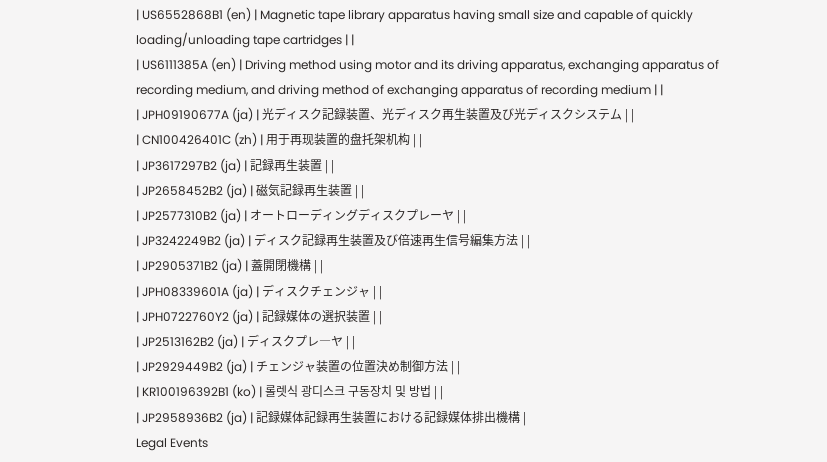| US6552868B1 (en) | Magnetic tape library apparatus having small size and capable of quickly loading/unloading tape cartridges | |
| US6111385A (en) | Driving method using motor and its driving apparatus, exchanging apparatus of recording medium, and driving method of exchanging apparatus of recording medium | |
| JPH09190677A (ja) | 光ディスク記録装置、光ディスク再生装置及び光ディスクシステム | |
| CN100426401C (zh) | 用于再现装置的盘托架机构 | |
| JP3617297B2 (ja) | 記録再生装置 | |
| JP2658452B2 (ja) | 磁気記録再生装置 | |
| JP2577310B2 (ja) | オートローディングディスクプレーヤ | |
| JP3242249B2 (ja) | ディスク記録再生装置及び倍速再生信号編集方法 | |
| JP2905371B2 (ja) | 蓋開閉機構 | |
| JPH08339601A (ja) | ディスクチェンジャ | |
| JPH0722760Y2 (ja) | 記録媒体の選択装置 | |
| JP2513162B2 (ja) | ディスクプレ―ヤ | |
| JP2929449B2 (ja) | チェンジャ装置の位置決め制御方法 | |
| KR100196392B1 (ko) | 롤렛식 광디스크 구동장치 및 방법 | |
| JP2958936B2 (ja) | 記録媒体記録再生装置における記録媒体排出機構 |
Legal Events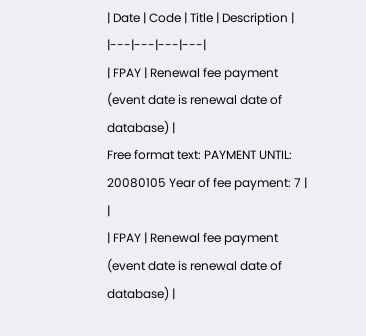| Date | Code | Title | Description |
|---|---|---|---|
| FPAY | Renewal fee payment (event date is renewal date of database) |
Free format text: PAYMENT UNTIL: 20080105 Year of fee payment: 7 |
|
| FPAY | Renewal fee payment (event date is renewal date of database) |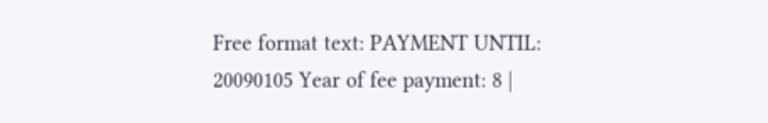Free format text: PAYMENT UNTIL: 20090105 Year of fee payment: 8 |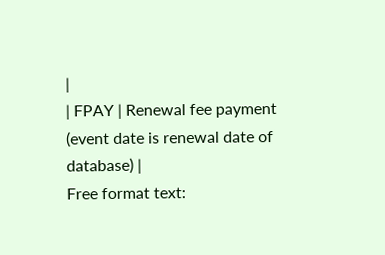|
| FPAY | Renewal fee payment (event date is renewal date of database) |
Free format text: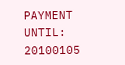PAYMENT UNTIL: 20100105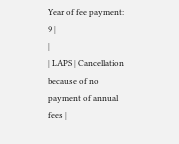Year of fee payment: 9 |
|
| LAPS | Cancellation because of no payment of annual fees |